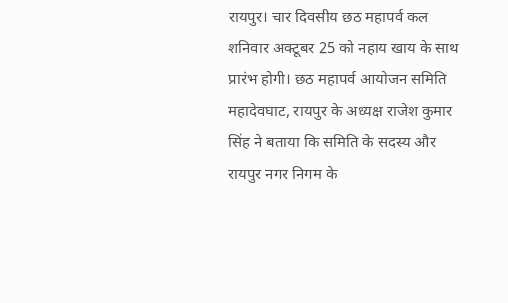रायपुर। चार दिवसीय छठ महापर्व कल शनिवार अक्टूबर 25 को नहाय खाय के साथ प्रारंभ होगी। छठ महापर्व आयोजन समिति महादेवघाट, रायपुर के अध्यक्ष राजेश कुमार सिंह ने बताया कि समिति के सदस्य और रायपुर नगर निगम के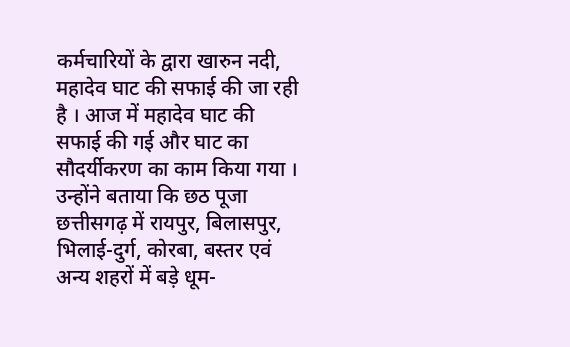कर्मचारियों के द्वारा खारुन नदी, महादेव घाट की सफाई की जा रही है । आज में महादेव घाट की सफाई की गई और घाट का सौदर्यीकरण का काम किया गया । उन्होंने बताया कि छठ पूजा छत्तीसगढ़ में रायपुर, बिलासपुर, भिलाई-दुर्ग, कोरबा, बस्तर एवं अन्य शहरों में बड़े धूम-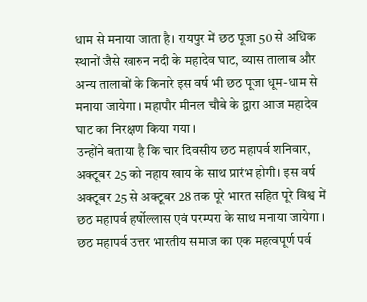धाम से मनाया जाता है। रायपुर में छठ पूजा 50 से अधिक स्थानों जैसे खारुन नदी के महादेव घाट, व्यास तालाब और अन्य तालाबों के किनारे इस वर्ष भी छठ पूजा धूम-धाम से मनाया जायेगा । महापौर मीनल चौबे के द्वारा आज महादेव घाट का निरक्षण किया गया ।
उन्होंने बताया है कि चार दिवसीय छठ महापर्व शनिवार, अक्टूबर 25 को नहाय खाय के साथ प्रारंभ होगी। इस वर्ष अक्टूबर 25 से अक्टूबर 28 तक पूरे भारत सहित पूरे विश्व में छठ महापर्व हर्षोल्लास एवं परम्परा के साथ मनाया जायेगा । छठ महापर्व उत्तर भारतीय समाज का एक महत्वपूर्ण पर्व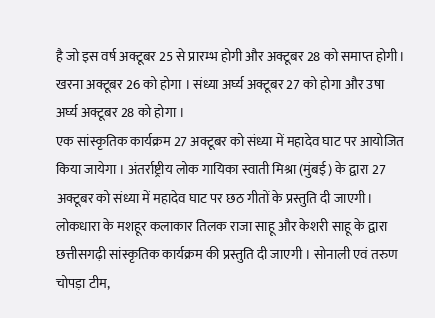है जो इस वर्ष अक्टूबर 25 से प्रारम्भ होगी और अक्टूबर 28 को समाप्त होगी। खरना अक्टूबर 26 को होगा । संध्या अर्घ्य अक्टूबर 27 को होगा और उषा अर्घ्य अक्टूबर 28 को होगा ।
एक सांस्कृतिक कार्यक्रम 27 अक्टूबर को संध्या में महादेव घाट पर आयोजित किया जायेगा । अंतर्राष्ट्रीय लोक गायिका स्वाती मिश्रा (मुंबई) के द्वारा 27 अक्टूबर को संध्या में महादेव घाट पर छठ गीतों के प्रस्तुति दी जाएगी। लोकधारा के मशहूर कलाकार तिलक राजा साहू और केशरी साहू के द्वारा छत्तीसगढ़ी सांस्कृतिक कार्यक्रम की प्रस्तुति दी जाएगी । सोनाली एवं तरुण चोपड़ा टीम,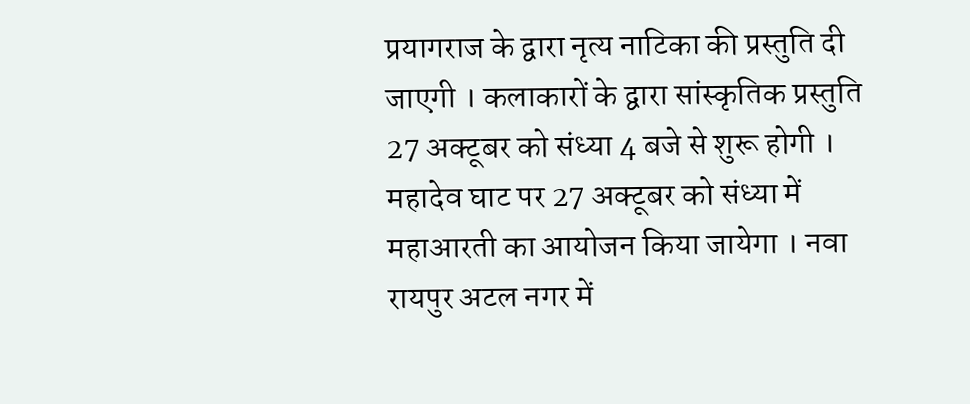प्रयागराज के द्वारा नृत्य नाटिका की प्रस्तुति दी जाएगी । कलाकारों के द्वारा सांस्कृतिक प्रस्तुति 27 अक्टूबर को संध्या 4 बजे से शुरू होगी । महादेव घाट पर 27 अक्टूबर को संध्या में महाआरती का आयोजन किया जायेगा । नवा रायपुर अटल नगर में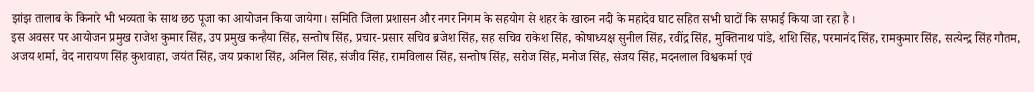झांझ तालाब के किनारे भी भव्यता के साथ छठ पूजा का आयोजन किया जायेगा। समिति जिला प्रशासन और नगर निगम के सहयोग से शहर के खारुन नदी के महादेव घाट सहित सभी घाटों कि सफाई किया जा रहा है ।
इस अवसर पर आयोजन प्रमुख राजेश कुमार सिंह, उप प्रमुख कन्हैया सिंह, सन्तोष सिंह, प्रचार-प्रसार सचिव ब्रजेश सिंह, सह सचिव राकेश सिंह, कोषाध्यक्ष सुनील सिंह, रवींद्र सिंह, मुक्तिनाथ पांडे, शशि सिंह, परमानंद सिंह, रामकुमार सिंह, सत्येन्द्र सिंह गौतम, अजय शर्मा, वेद नारायण सिंह कुशवाहा, जयंत सिंह, जय प्रकाश सिंह, अनिल सिंह, संजीव सिंह, रामविलास सिंह, सन्तोष सिंह, सरोज सिंह, मनोज सिंह, संजय सिंह, मदनलाल विश्वकर्मा एवं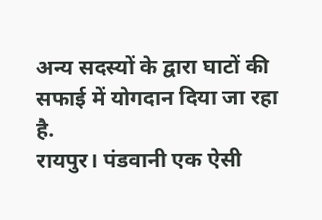अन्य सदस्यों के द्वारा घाटों की सफाई में योगदान दिया जा रहा है.
रायपुर। पंडवानी एक ऐसी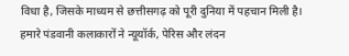विधा है, जिसके माध्यम से छत्तीसगढ़ को पूरी दुनिया में पहचान मिली है। हमारे पंडवानी कलाकारों ने न्यूयॉर्क, पेरिस और लंदन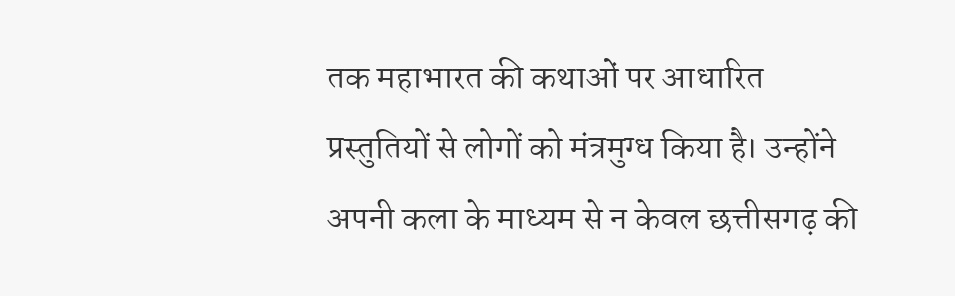तक महाभारत की कथाओं पर आधारित प्रस्तुतियों से लोगों को मंत्रमुग्ध किया है। उन्होंने अपनी कला के माध्यम से न केवल छत्तीसगढ़ की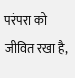परंपरा को जीवित रखा है,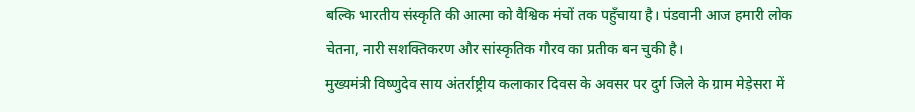बल्कि भारतीय संस्कृति की आत्मा को वैश्विक मंचों तक पहुँचाया है। पंडवानी आज हमारी लोक चेतना, नारी सशक्तिकरण और सांस्कृतिक गौरव का प्रतीक बन चुकी है।
मुख्यमंत्री विष्णुदेव साय अंतर्राष्ट्रीय कलाकार दिवस के अवसर पर दुर्ग जिले के ग्राम मेड़ेसरा में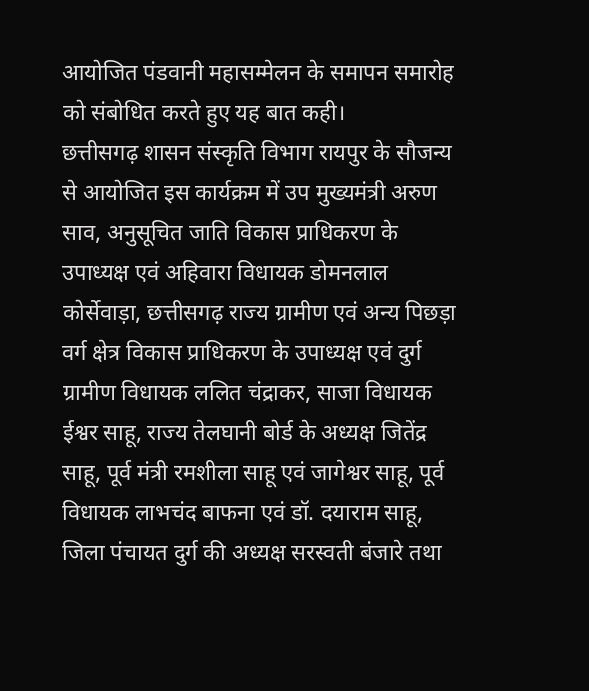आयोजित पंडवानी महासम्मेलन के समापन समारोह को संबोधित करते हुए यह बात कही।
छत्तीसगढ़ शासन संस्कृति विभाग रायपुर के सौजन्य से आयोजित इस कार्यक्रम में उप मुख्यमंत्री अरुण साव, अनुसूचित जाति विकास प्राधिकरण के उपाध्यक्ष एवं अहिवारा विधायक डोमनलाल कोर्सेवाड़ा, छत्तीसगढ़ राज्य ग्रामीण एवं अन्य पिछड़ा वर्ग क्षेत्र विकास प्राधिकरण के उपाध्यक्ष एवं दुर्ग ग्रामीण विधायक ललित चंद्राकर, साजा विधायक ईश्वर साहू, राज्य तेलघानी बोर्ड के अध्यक्ष जितेंद्र साहू, पूर्व मंत्री रमशीला साहू एवं जागेश्वर साहू, पूर्व विधायक लाभचंद बाफना एवं डॉ. दयाराम साहू, जिला पंचायत दुर्ग की अध्यक्ष सरस्वती बंजारे तथा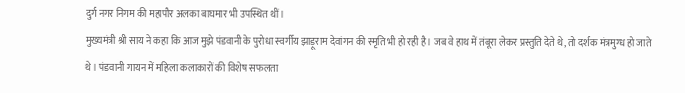दुर्ग नगर निगम की महापौर अलका बाघमार भी उपस्थित थीं।
मुख्यमंत्री श्री साय ने कहा कि आज मुझे पंडवानी के पुरोधा स्वर्गीय झाड़ूराम देवांगन की स्मृति भी हो रही है। जब वे हाथ में तंबूरा लेकर प्रस्तुति देते थे, तो दर्शक मंत्रमुग्ध हो जाते थे। पंडवानी गायन में महिला कलाकारों की विशेष सफलता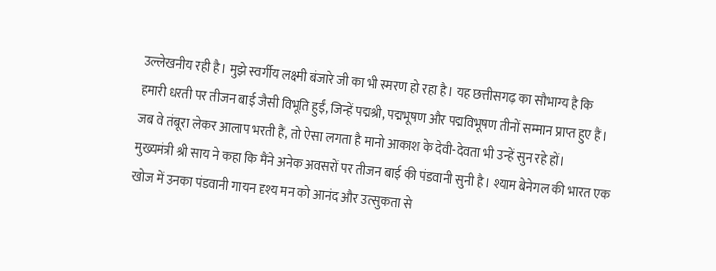उल्लेखनीय रही है। मुझे स्वर्गीय लक्ष्मी बंजारे जी का भी स्मरण हो रहा है। यह छत्तीसगढ़ का सौभाग्य है कि हमारी धरती पर तीजन बाई जैसी विभूति हुईं, जिन्हें पद्मश्री, पद्मभूषण और पद्मविभूषण तीनों सम्मान प्राप्त हुए हैं। जब वे तंबूरा लेकर आलाप भरती हैं, तो ऐसा लगता है मानो आकाश के देवी-देवता भी उन्हें सुन रहे हों।
मुख्यमंत्री श्री साय ने कहा कि मैंने अनेक अवसरों पर तीजन बाई की पंडवानी सुनी है। श्याम बेनेगल की भारत एक खोज में उनका पंडवानी गायन दृश्य मन को आनंद और उत्सुकता से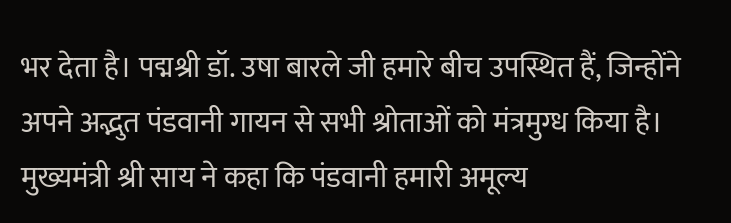भर देता है। पद्मश्री डॉ. उषा बारले जी हमारे बीच उपस्थित हैं, जिन्होंने अपने अद्भुत पंडवानी गायन से सभी श्रोताओं को मंत्रमुग्ध किया है।
मुख्यमंत्री श्री साय ने कहा कि पंडवानी हमारी अमूल्य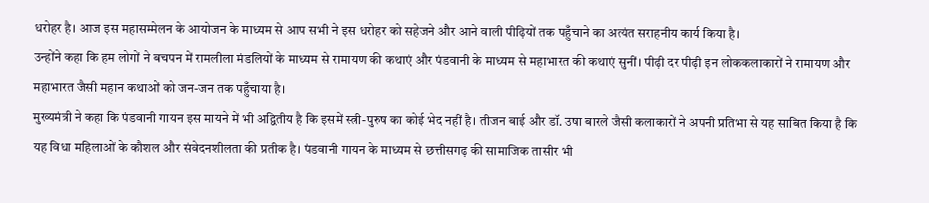धरोहर है। आज इस महासम्मेलन के आयोजन के माध्यम से आप सभी ने इस धरोहर को सहेजने और आने वाली पीढ़ियों तक पहुँचाने का अत्यंत सराहनीय कार्य किया है।
उन्होंने कहा कि हम लोगों ने बचपन में रामलीला मंडलियों के माध्यम से रामायण की कथाएं और पंडवानी के माध्यम से महाभारत की कथाएं सुनीं। पीढ़ी दर पीढ़ी इन लोककलाकारों ने रामायण और महाभारत जैसी महान कथाओं को जन-जन तक पहुँचाया है।
मुख्यमंत्री ने कहा कि पंडवानी गायन इस मायने में भी अद्वितीय है कि इसमें स्त्री-पुरुष का कोई भेद नहीं है। तीजन बाई और डॉ. उषा बारले जैसी कलाकारों ने अपनी प्रतिभा से यह साबित किया है कि यह विधा महिलाओं के कौशल और संवेदनशीलता की प्रतीक है। पंडवानी गायन के माध्यम से छत्तीसगढ़ की सामाजिक तासीर भी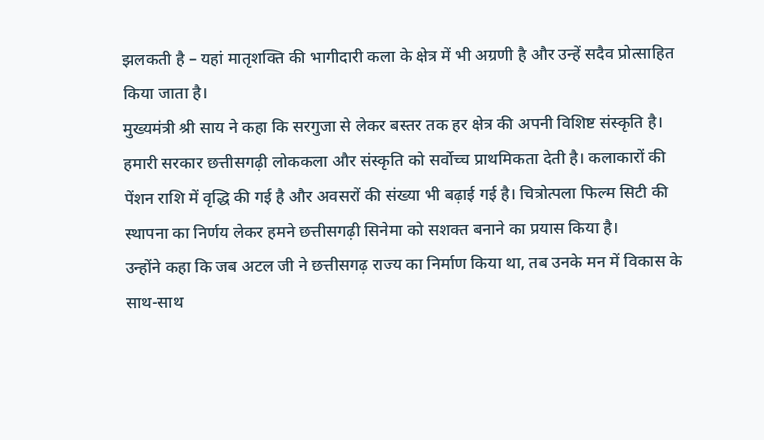झलकती है – यहां मातृशक्ति की भागीदारी कला के क्षेत्र में भी अग्रणी है और उन्हें सदैव प्रोत्साहित किया जाता है।
मुख्यमंत्री श्री साय ने कहा कि सरगुजा से लेकर बस्तर तक हर क्षेत्र की अपनी विशिष्ट संस्कृति है। हमारी सरकार छत्तीसगढ़ी लोककला और संस्कृति को सर्वोच्च प्राथमिकता देती है। कलाकारों की पेंशन राशि में वृद्धि की गई है और अवसरों की संख्या भी बढ़ाई गई है। चित्रोत्पला फिल्म सिटी की स्थापना का निर्णय लेकर हमने छत्तीसगढ़ी सिनेमा को सशक्त बनाने का प्रयास किया है।
उन्होंने कहा कि जब अटल जी ने छत्तीसगढ़ राज्य का निर्माण किया था, तब उनके मन में विकास के साथ-साथ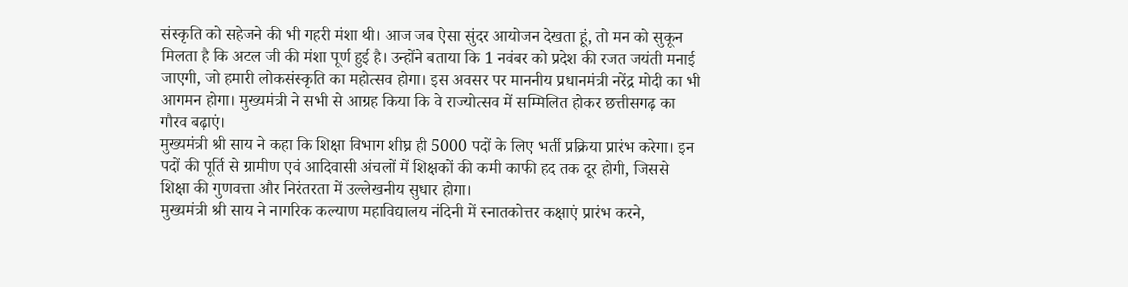संस्कृति को सहेजने की भी गहरी मंशा थी। आज जब ऐसा सुंदर आयोजन देखता हूं, तो मन को सुकून मिलता है कि अटल जी की मंशा पूर्ण हुई है। उन्होंने बताया कि 1 नवंबर को प्रदेश की रजत जयंती मनाई जाएगी, जो हमारी लोकसंस्कृति का महोत्सव होगा। इस अवसर पर माननीय प्रधानमंत्री नरेंद्र मोदी का भी आगमन होगा। मुख्यमंत्री ने सभी से आग्रह किया कि वे राज्योत्सव में सम्मिलित होकर छत्तीसगढ़ का गौरव बढ़ाएं।
मुख्यमंत्री श्री साय ने कहा कि शिक्षा विभाग शीघ्र ही 5000 पदों के लिए भर्ती प्रक्रिया प्रारंभ करेगा। इन पदों की पूर्ति से ग्रामीण एवं आदिवासी अंचलों में शिक्षकों की कमी काफी हद तक दूर होगी, जिससे शिक्षा की गुणवत्ता और निरंतरता में उल्लेखनीय सुधार होगा।
मुख्यमंत्री श्री साय ने नागरिक कल्याण महाविद्यालय नंदिनी में स्नातकोत्तर कक्षाएं प्रारंभ करने,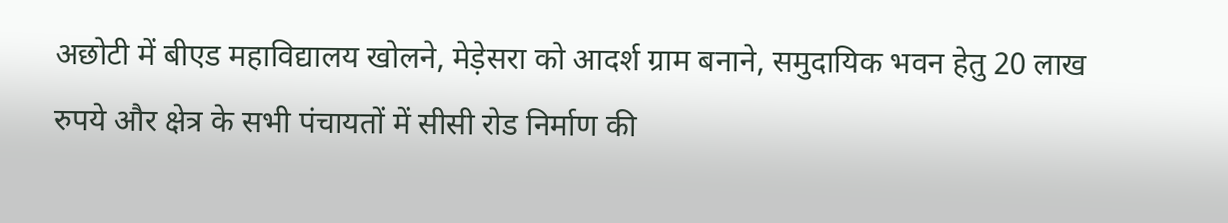अछोटी में बीएड महाविद्यालय खोलने, मेड़ेसरा को आदर्श ग्राम बनाने, समुदायिक भवन हेतु 20 लाख रुपये और क्षेत्र के सभी पंचायतों में सीसी रोड निर्माण की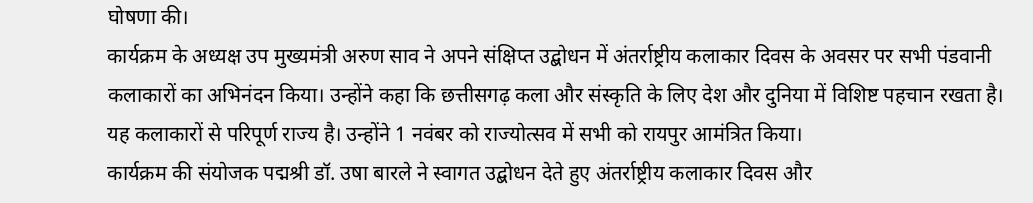घोषणा की।
कार्यक्रम के अध्यक्ष उप मुख्यमंत्री अरुण साव ने अपने संक्षिप्त उद्बोधन में अंतर्राष्ट्रीय कलाकार दिवस के अवसर पर सभी पंडवानी कलाकारों का अभिनंदन किया। उन्होंने कहा कि छत्तीसगढ़ कला और संस्कृति के लिए देश और दुनिया में विशिष्ट पहचान रखता है। यह कलाकारों से परिपूर्ण राज्य है। उन्होंने 1 नवंबर को राज्योत्सव में सभी को रायपुर आमंत्रित किया।
कार्यक्रम की संयोजक पद्मश्री डॉ. उषा बारले ने स्वागत उद्बोधन देते हुए अंतर्राष्ट्रीय कलाकार दिवस और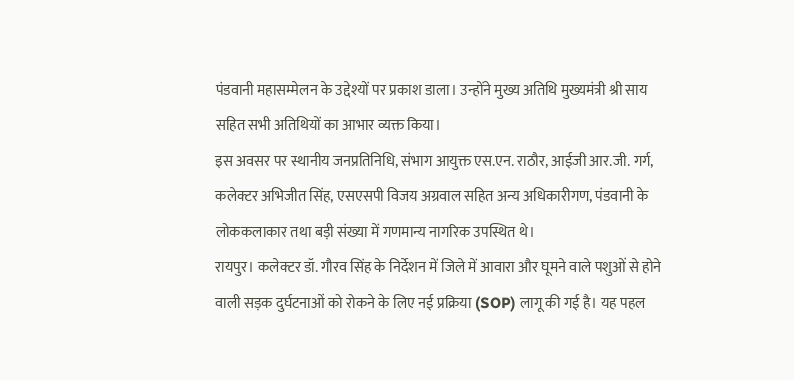पंडवानी महासम्मेलन के उद्देश्यों पर प्रकाश डाला। उन्होंने मुख्य अतिथि मुख्यमंत्री श्री साय सहित सभी अतिथियों का आभार व्यक्त किया।
इस अवसर पर स्थानीय जनप्रतिनिधि, संभाग आयुक्त एस.एन. राठौर, आईजी आर.जी. गर्ग, कलेक्टर अभिजीत सिंह, एसएसपी विजय अग्रवाल सहित अन्य अधिकारीगण, पंडवानी के लोककलाकार तथा बड़ी संख्या में गणमान्य नागरिक उपस्थित थे।
रायपुर। कलेक्टर डॉ. गौरव सिंह के निर्देशन में जिले में आवारा और घूमने वाले पशुओं से होने वाली सड़क दुर्घटनाओं को रोकने के लिए नई प्रक्रिया (SOP) लागू की गई है। यह पहल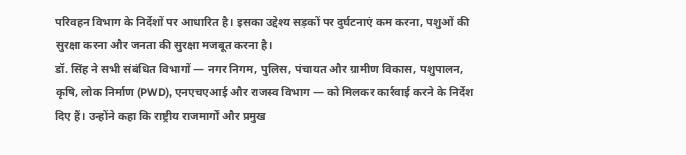परिवहन विभाग के निर्देशों पर आधारित है। इसका उद्देश्य सड़कों पर दुर्घटनाएं कम करना, पशुओं की सुरक्षा करना और जनता की सुरक्षा मजबूत करना है।
डॉ. सिंह ने सभी संबंधित विभागों — नगर निगम, पुलिस, पंचायत और ग्रामीण विकास, पशुपालन, कृषि, लोक निर्माण (PWD), एनएचएआई और राजस्व विभाग — को मिलकर कार्रवाई करने के निर्देश दिए हैं। उन्होंने कहा कि राष्ट्रीय राजमार्गों और प्रमुख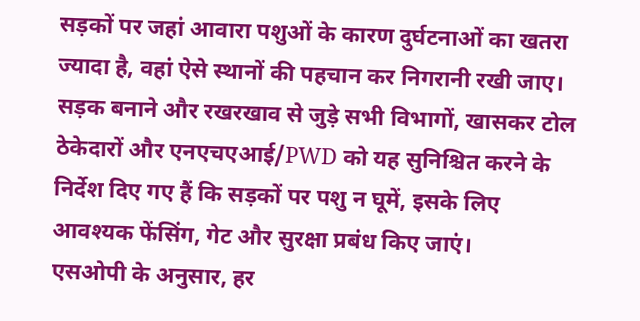सड़कों पर जहां आवारा पशुओं के कारण दुर्घटनाओं का खतरा ज्यादा है, वहां ऐसे स्थानों की पहचान कर निगरानी रखी जाए।
सड़क बनाने और रखरखाव से जुड़े सभी विभागों, खासकर टोल ठेकेदारों और एनएचएआई/PWD को यह सुनिश्चित करने के निर्देश दिए गए हैं कि सड़कों पर पशु न घूमें, इसके लिए आवश्यक फेंसिंग, गेट और सुरक्षा प्रबंध किए जाएं।
एसओपी के अनुसार, हर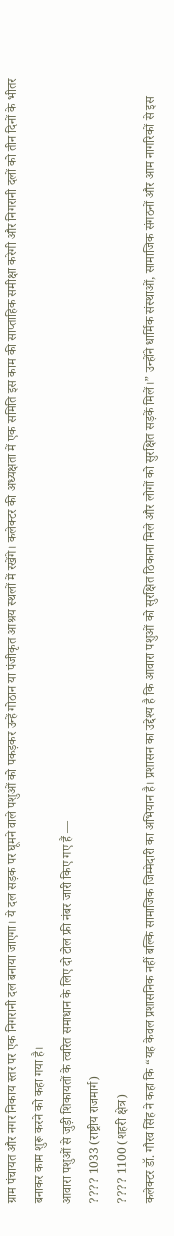ग्राम पंचायत और नगर निकाय स्तर पर एक निगरानी दल बनाया जाएगा। ये दल सड़क पर घूमने वाले पशुओं को पकड़कर उन्हें गोठान या पंजीकृत आश्रय स्थलों में रखेंगे। कलेक्टर की अध्यक्षता में एक समिति इस काम की साप्ताहिक समीक्षा करेगी और निगरानी दलों को तीन दिनों के भीतर बनाकर काम शुरू करने को कहा गया है।
आवारा पशुओं से जुड़ी शिकायतों के त्वरित समाधान के लिए दो टोल फ्री नंबर जारी किए गए हैं —
???? 1033 (राष्ट्रीय राजमार्ग)
???? 1100 (शहरी क्षेत्र)
कलेक्टर डॉ. गौरव सिंह ने कहा कि “यह केवल प्रशासनिक नहीं बल्कि सामाजिक जिम्मेदारी का अभियान है। प्रशासन का उद्देश्य है कि आवारा पशुओं को सुरक्षित ठिकाना मिले और लोगों को सुरक्षित सड़कें मिलें।” उन्होंने धार्मिक संस्थाओं, सामाजिक संगठनों और आम नागरिकों से इस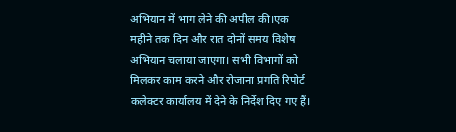अभियान में भाग लेने की अपील की।एक महीने तक दिन और रात दोनों समय विशेष अभियान चलाया जाएगा। सभी विभागों को मिलकर काम करने और रोजाना प्रगति रिपोर्ट कलेक्टर कार्यालय में देने के निर्देश दिए गए हैं।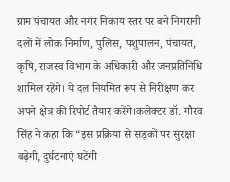ग्राम पंचायत और नगर निकाय स्तर पर बने निगरानी दलों में लोक निर्माण, पुलिस, पशुपालन, पंचायत, कृषि, राजस्व विभाग के अधिकारी और जनप्रतिनिधि शामिल रहेंगे। ये दल नियमित रूप से निरीक्षण कर अपने क्षेत्र की रिपोर्ट तैयार करेंगे।कलेक्टर डॉ. गौरव सिंह ने कहा कि “इस प्रक्रिया से सड़कों पर सुरक्षा बढ़ेगी, दुर्घटनाएं घटेंगी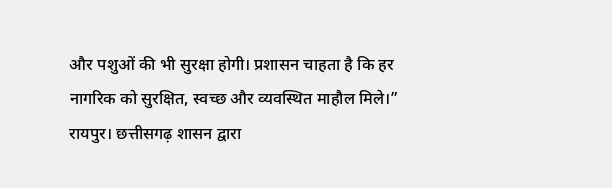और पशुओं की भी सुरक्षा होगी। प्रशासन चाहता है कि हर नागरिक को सुरक्षित, स्वच्छ और व्यवस्थित माहौल मिले।”
रायपुर। छत्तीसगढ़ शासन द्वारा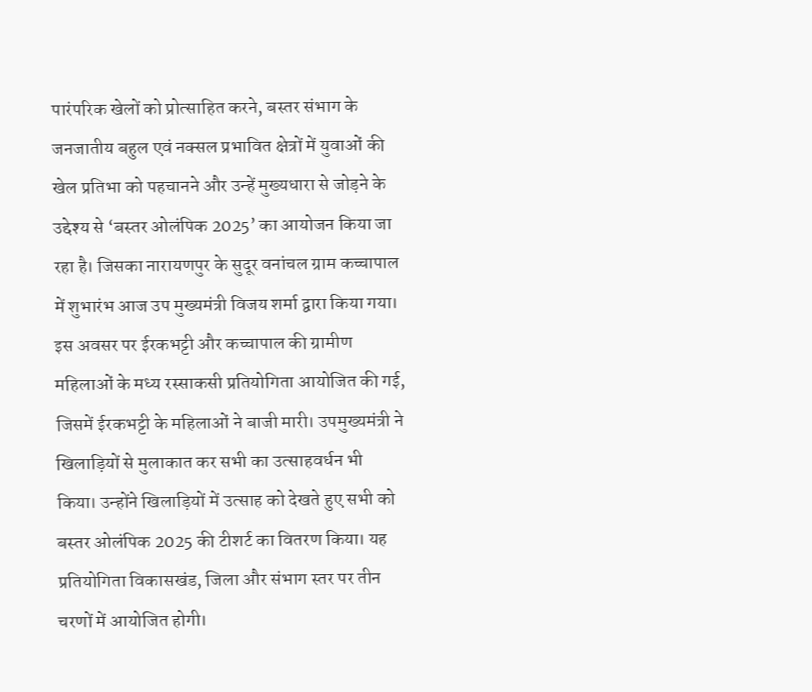पारंपरिक खेलों को प्रोत्साहित करने, बस्तर संभाग के जनजातीय बहुल एवं नक्सल प्रभावित क्षेत्रों में युवाओं की खेल प्रतिभा को पहचानने और उन्हें मुख्यधारा से जोड़ने के उद्देश्य से ‘बस्तर ओलंपिक 2025’ का आयोजन किया जा रहा है। जिसका नारायणपुर के सुदूर वनांचल ग्राम कच्चापाल में शुभारंभ आज उप मुख्यमंत्री विजय शर्मा द्वारा किया गया।
इस अवसर पर ईरकभट्टी और कच्चापाल की ग्रामीण महिलाओं के मध्य रस्साकसी प्रतियोगिता आयोजित की गई, जिसमें ईरकभट्टी के महिलाओं ने बाजी मारी। उपमुख्यमंत्री ने खिलाड़ियों से मुलाकात कर सभी का उत्साहवर्धन भी किया। उन्होंने खिलाड़ियों में उत्साह को देखते हुए सभी को बस्तर ओलंपिक 2025 की टीशर्ट का वितरण किया। यह प्रतियोगिता विकासखंड, जिला और संभाग स्तर पर तीन चरणों में आयोजित होगी।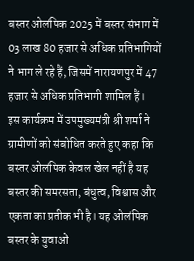बस्तर ओलंपिक 2025 में बस्तर संभाग में 03 लाख 80 हजार से अधिक प्रतिभागियों ने भाग ले रहे हैं, जिसमें नारायणपुर में 47 हजार से अधिक प्रतिभागी शामिल हैं।
इस कार्यक्रम में उपमुख्यमंत्री श्री शर्मा ने ग्रामीणों को संबोधित करते हुए कहा कि बस्तर ओलंपिक केवल खेल नहीं है यह बस्तर की समरसता, बंधुत्व, विश्वास और एकता का प्रतीक भी है। यह ओलंपिक बस्तर के युवाओं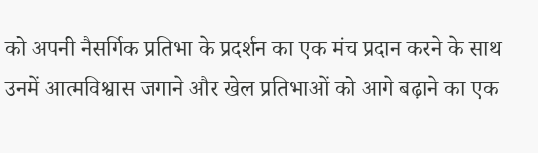को अपनी नैसर्गिक प्रतिभा के प्रदर्शन का एक मंच प्रदान करने के साथ उनमें आत्मविश्वास जगाने और खेल प्रतिभाओं को आगे बढ़ाने का एक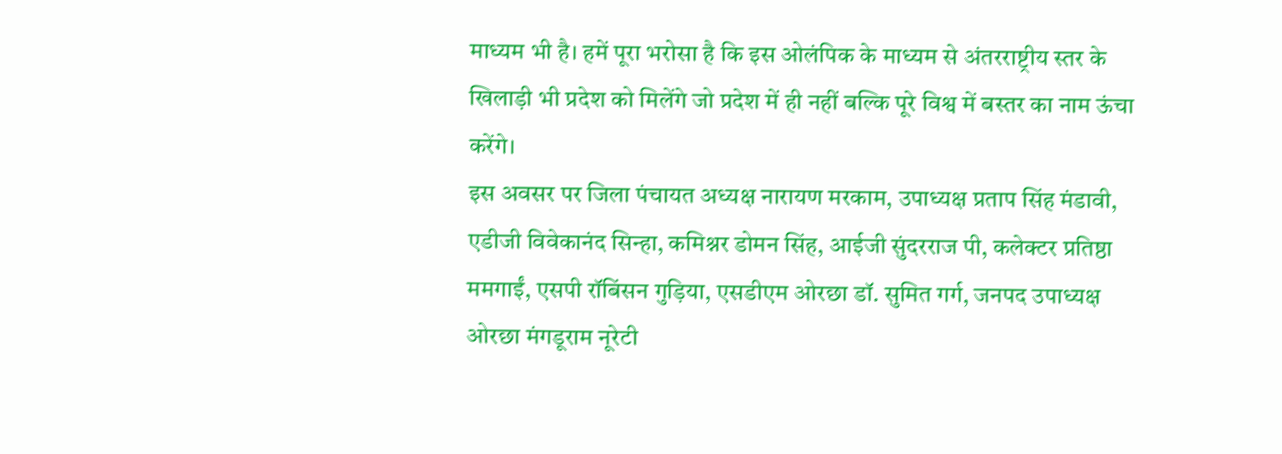माध्यम भी है। हमें पूरा भरोसा है कि इस ओलंपिक के माध्यम से अंतरराष्ट्रीय स्तर के खिलाड़ी भी प्रदेश को मिलेंगे जो प्रदेश में ही नहीं बल्कि पूरे विश्व में बस्तर का नाम ऊंचा करेंगे।
इस अवसर पर जिला पंचायत अध्यक्ष नारायण मरकाम, उपाध्यक्ष प्रताप सिंह मंडावी, एडीजी विवेकानंद सिन्हा, कमिश्नर डोमन सिंह, आईजी सुंदरराज पी, कलेक्टर प्रतिष्ठा ममगाईं, एसपी रॉबिंसन गुड़िया, एसडीएम ओरछा डॉ. सुमित गर्ग, जनपद उपाध्यक्ष ओरछा मंगडूराम नूरेटी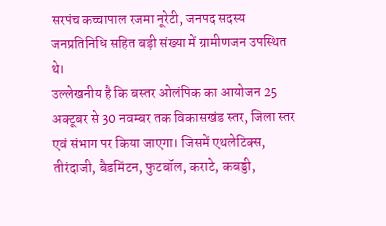सरपंच कच्चापाल रजमा नूरेटी, जनपद सदस्य जनप्रतिनिधि सहित बड़ी संख्या में ग्रामीणजन उपस्थित थे।
उल्लेखनीय है कि बस्तर ओलंपिक का आयोजन 25 अक्टूबर से 30 नवम्बर तक विकासखंड स्तर, जिला स्तर एवं संभाग पर किया जाएगा। जिसमें एथलेटिक्स, तीरंदाजी, बैडमिंटन, फुटबॉल, कराटे, कबड्डी,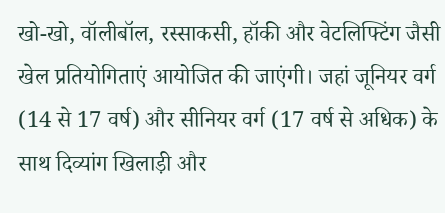खो-खो, वॉलीबॉल, रस्साकसी, हॉकी और वेटलिफ्टिंग जैसी खेल प्रतियोगिताएं आयोजित की जाएंगी। जहां जूनियर वर्ग (14 से 17 वर्ष) और सीनियर वर्ग (17 वर्ष से अधिक) के साथ दिव्यांग खिलाड़ी और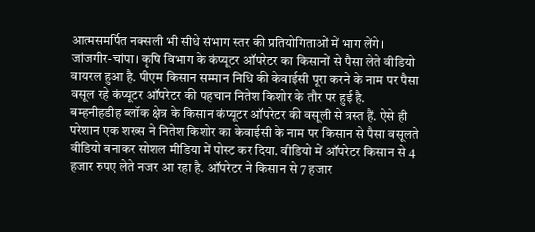आत्मसमर्पित नक्सली भी सीधे संभाग स्तर की प्रतियोगिताओं में भाग लेंगे।
जांजगीर-चांपा। कृषि विभाग के कंप्यूटर ऑपरेटर का किसानों से पैसा लेते वीडियो वायरल हुआ है. पीएम किसान सम्मान निधि की केवाईसी पूरा करने के नाम पर पैसा वसूल रहे कंप्यूटर ऑपरेटर की पहचान नितेश किशोर के तौर पर हुई है.
बम्हनीहडीह ब्लॉक क्षेत्र के किसान कंप्यूटर ऑपरेटर की वसूली से त्रस्त हैं. ऐसे ही परेशान एक शख्स ने नितेश किशोर का केवाईसी के नाम पर किसान से पैसा वसूलते वीडियो बनाकर सोशल मीडिया में पोस्ट कर दिया. वीडियो में ऑपरेटर किसान से 4 हजार रुपए लेते नजर आ रहा है. ऑपरेटर ने किसान से 7 हजार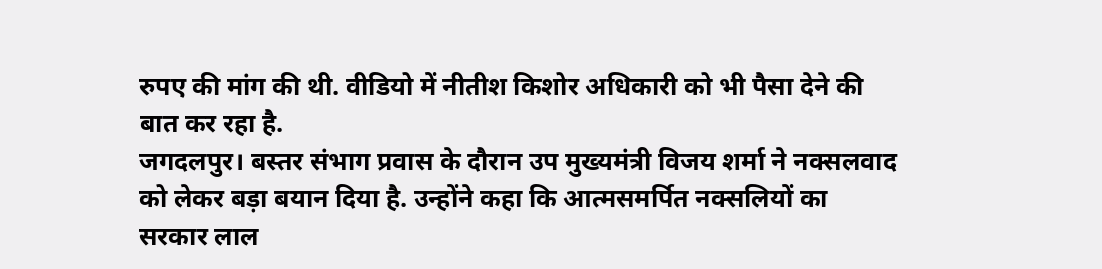रुपए की मांग की थी. वीडियो में नीतीश किशोर अधिकारी को भी पैसा देने की बात कर रहा है.
जगदलपुर। बस्तर संभाग प्रवास के दौरान उप मुख्यमंत्री विजय शर्मा ने नक्सलवाद को लेकर बड़ा बयान दिया है. उन्होंने कहा कि आत्मसमर्पित नक्सलियों का सरकार लाल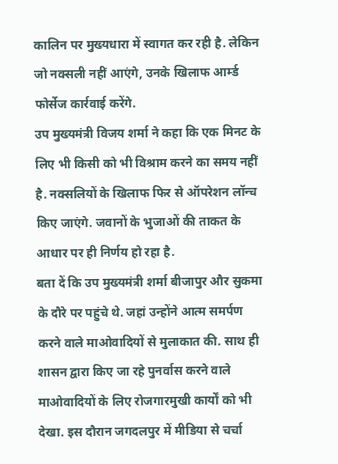कालिन पर मुख्यधारा में स्वागत कर रही है. लेकिन जो नक्सली नहीं आएंगे, उनके खिलाफ आर्म्ड फोर्सेज कार्रवाई करेंगे.
उप मुख्यमंत्री विजय शर्मा ने कहा कि एक मिनट के लिए भी किसी को भी विश्राम करने का समय नहीं है. नक्सलियों के खिलाफ फिर से ऑपरेशन लॉन्च किए जाएंगे. जवानों के भुजाओं की ताकत के आधार पर ही निर्णय हो रहा है.
बता दें कि उप मुख्यमंत्री शर्मा बीजापुर और सुकमा के दौरे पर पहुंचे थे. जहां उन्होंने आत्म समर्पण करने वाले माओवादियों से मुलाकात की. साथ ही शासन द्वारा किए जा रहे पुनर्वास करने वाले माओवादियों के लिए रोजगारमुखी कार्यों को भी देखा. इस दौरान जगदलपुर में मीडिया से चर्चा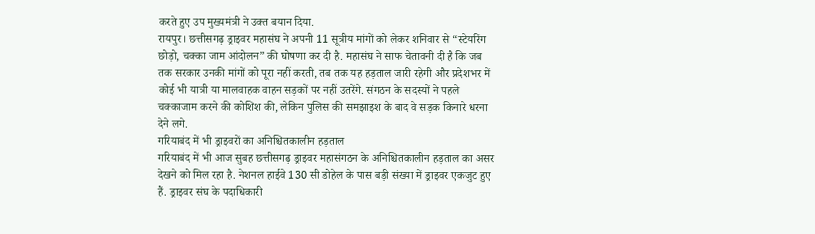करते हुए उप मुख्यमंत्री ने उक्त बयान दिया.
रायपुर। छत्तीसगढ़ ड्राइवर महासंघ ने अपनी 11 सूत्रीय मांगों को लेकर शनिवार से “स्टेयरिंग छोड़ो, चक्का जाम आंदोलन” की घोषणा कर दी है. महासंघ ने साफ चेतावनी दी है कि जब तक सरकार उनकी मांगों को पूरा नहीं करती, तब तक यह हड़ताल जारी रहेगी और प्रदेशभर में कोई भी यात्री या मालवाहक वाहन सड़कों पर नहीं उतरेंगे. संगठन के सदस्यों ने पहले चक्काजाम करने की कोशिश की, लेकिन पुलिस की समझाइश के बाद वे सड़क किनारे धरना देने लगे.
गरियाबंद में भी ड्राइवरों का अनिश्चितकालीन हड़ताल
गरियाबंद में भी आज सुबह छत्तीसगढ़ ड्राइवर महासंगठन के अनिश्चितकालीन हड़ताल का असर देखने को मिल रहा है. नेशनल हाईवे 130 सी डोहेल के पास बड़ी संख्या में ड्राइवर एकजुट हुए हैं. ड्राइवर संघ के पदाधिकारी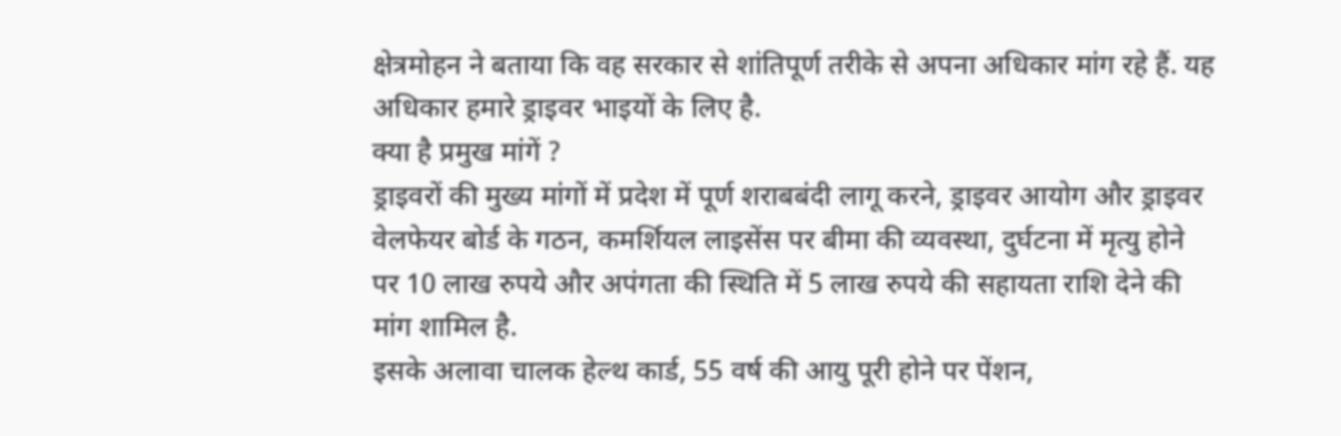क्षेत्रमोहन ने बताया कि वह सरकार से शांतिपूर्ण तरीके से अपना अधिकार मांग रहे हैं. यह अधिकार हमारे ड्राइवर भाइयों के लिए है.
क्या है प्रमुख मांगें ?
ड्राइवरों की मुख्य मांगों में प्रदेश में पूर्ण शराबबंदी लागू करने, ड्राइवर आयोग और ड्राइवर वेलफेयर बोर्ड के गठन, कमर्शियल लाइसेंस पर बीमा की व्यवस्था, दुर्घटना में मृत्यु होने पर 10 लाख रुपये और अपंगता की स्थिति में 5 लाख रुपये की सहायता राशि देने की मांग शामिल है.
इसके अलावा चालक हेल्थ कार्ड, 55 वर्ष की आयु पूरी होने पर पेंशन,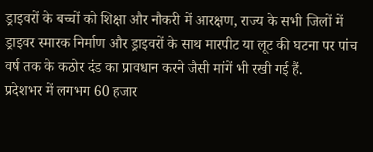ड्राइवरों के बच्चों को शिक्षा और नौकरी में आरक्षण, राज्य के सभी जिलों में ड्राइवर स्मारक निर्माण और ड्राइवरों के साथ मारपीट या लूट की घटना पर पांच वर्ष तक के कठोर दंड का प्रावधान करने जैसी मांगें भी रखी गई हैं.
प्रदेशभर में लगभग 60 हजार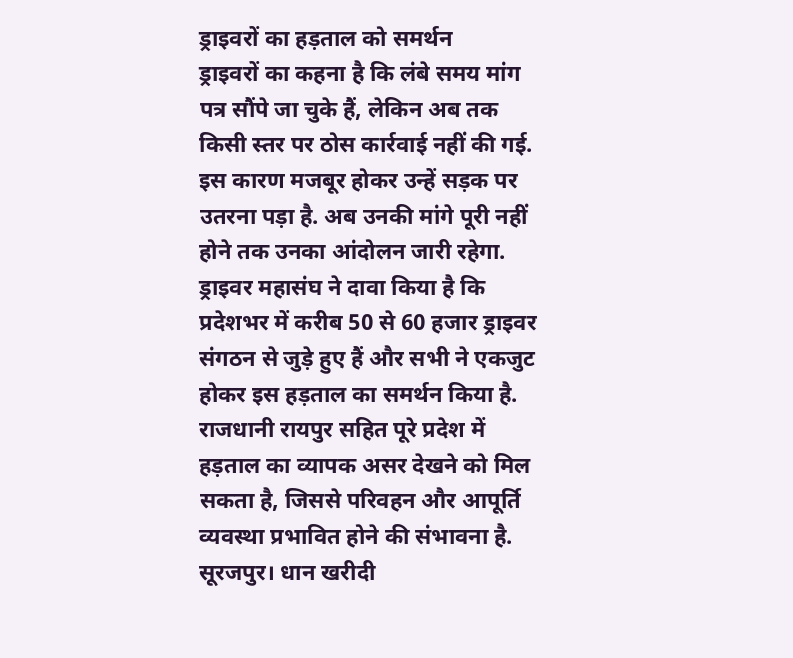ड्राइवरों का हड़ताल को समर्थन
ड्राइवरों का कहना है कि लंबे समय मांग पत्र सौंपे जा चुके हैं, लेकिन अब तक किसी स्तर पर ठोस कार्रवाई नहीं की गई. इस कारण मजबूर होकर उन्हें सड़क पर उतरना पड़ा है. अब उनकी मांगे पूरी नहीं होने तक उनका आंदोलन जारी रहेगा. ड्राइवर महासंघ ने दावा किया है कि प्रदेशभर में करीब 50 से 60 हजार ड्राइवर संगठन से जुड़े हुए हैं और सभी ने एकजुट होकर इस हड़ताल का समर्थन किया है. राजधानी रायपुर सहित पूरे प्रदेश में हड़ताल का व्यापक असर देखने को मिल सकता है, जिससे परिवहन और आपूर्ति व्यवस्था प्रभावित होने की संभावना है.
सूरजपुर। धान खरीदी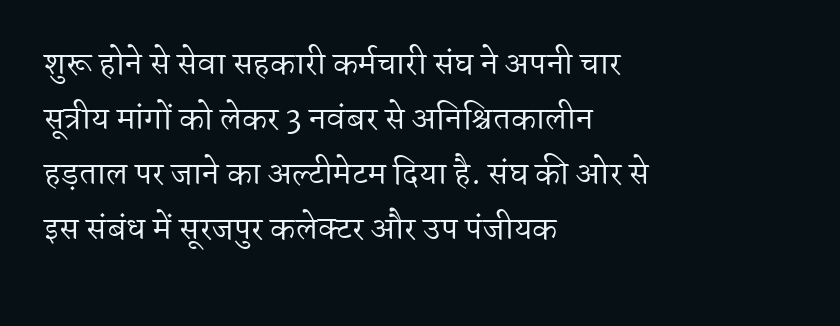शुरू होने से सेवा सहकारी कर्मचारी संघ ने अपनी चार सूत्रीय मांगों को लेकर 3 नवंबर से अनिश्चितकालीन हड़ताल पर जाने का अल्टीमेटम दिया है. संघ की ओर से इस संबंध में सूरजपुर कलेक्टर और उप पंजीयक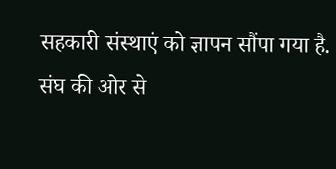सहकारी संस्थाएं को ज्ञापन सौंपा गया है.
संघ की ओर से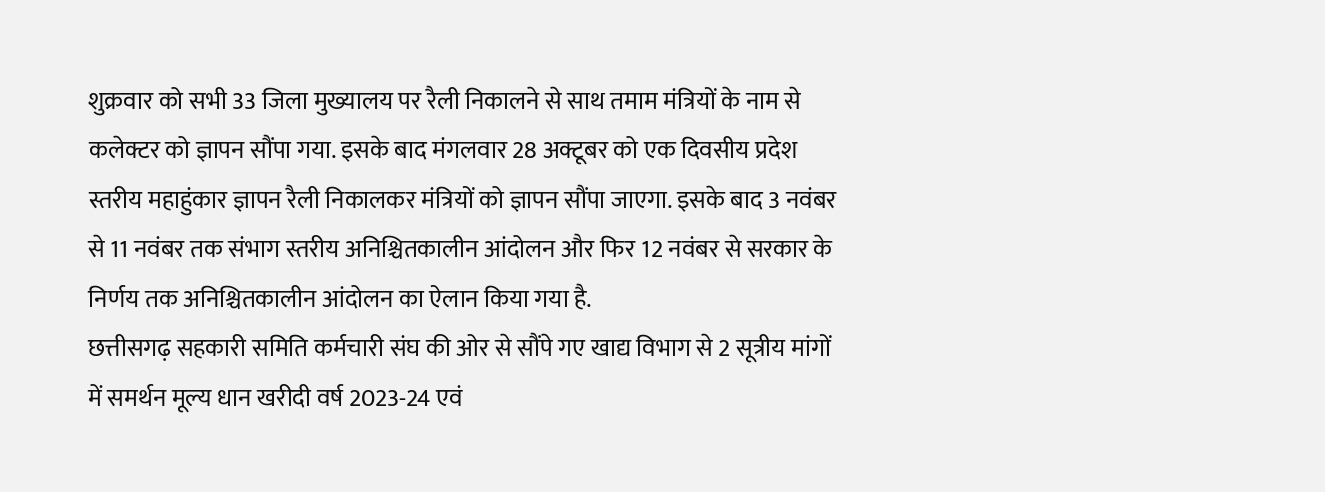शुक्रवार को सभी 33 जिला मुख्यालय पर रैली निकालने से साथ तमाम मंत्रियों के नाम से कलेक्टर को ज्ञापन सौंपा गया. इसके बाद मंगलवार 28 अक्टूबर को एक दिवसीय प्रदेश स्तरीय महाहुंकार ज्ञापन रैली निकालकर मंत्रियों को ज्ञापन सौंपा जाएगा. इसके बाद 3 नवंबर से 11 नवंबर तक संभाग स्तरीय अनिश्चितकालीन आंदोलन और फिर 12 नवंबर से सरकार के निर्णय तक अनिश्चितकालीन आंदोलन का ऐलान किया गया है.
छत्तीसगढ़ सहकारी समिति कर्मचारी संघ की ओर से सौंपे गए खाद्य विभाग से 2 सूत्रीय मांगों में समर्थन मूल्य धान खरीदी वर्ष 2023-24 एवं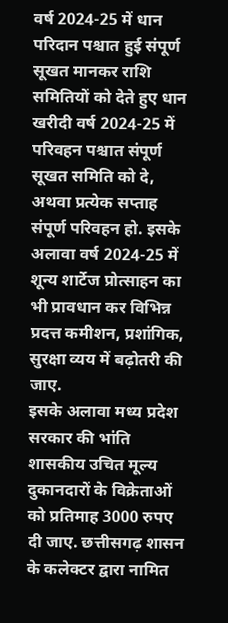वर्ष 2024-25 में धान परिदान पश्चात हुई संपूर्ण सूखत मानकर राशि समितियों को देते हुए धान खरीदी वर्ष 2024-25 में परिवहन पश्चात संपूर्ण सूखत समिति को दे, अथवा प्रत्येक सप्ताह संपूर्ण परिवहन हो. इसके अलावा वर्ष 2024-25 में शून्य शार्टेज प्रोत्साहन का भी प्रावधान कर विभिन्न प्रदत्त कमीशन, प्रशांगिक, सुरक्षा व्यय में बढ़ोतरी की जाए.
इसके अलावा मध्य प्रदेश सरकार की भांति शासकीय उचित मूल्य दुकानदारों के विक्रेताओं को प्रतिमाह 3000 रुपए दी जाए. छत्तीसगढ़ शासन के कलेक्टर द्वारा नामित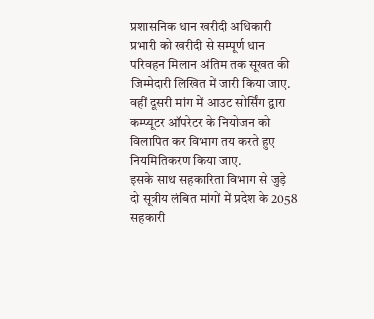प्रशासनिक धान खरीदी अधिकारी प्रभारी को खरीदी से सम्पूर्ण धान परिवहन मिलान अंतिम तक सूखत की जिम्मेदारी लिखित में जारी किया जाए. वहीं दूसरी मांग में आउट सोर्सिंग द्वारा कम्प्यूटर ऑपरेटर के नियोजन को विलापित कर विभाग तय करते हुए नियमितिकरण किया जाए.
इसके साथ सहकारिता विभाग से जुड़े दो सूत्रीय लंबित मांगों में प्रदेश के 2058 सहकारी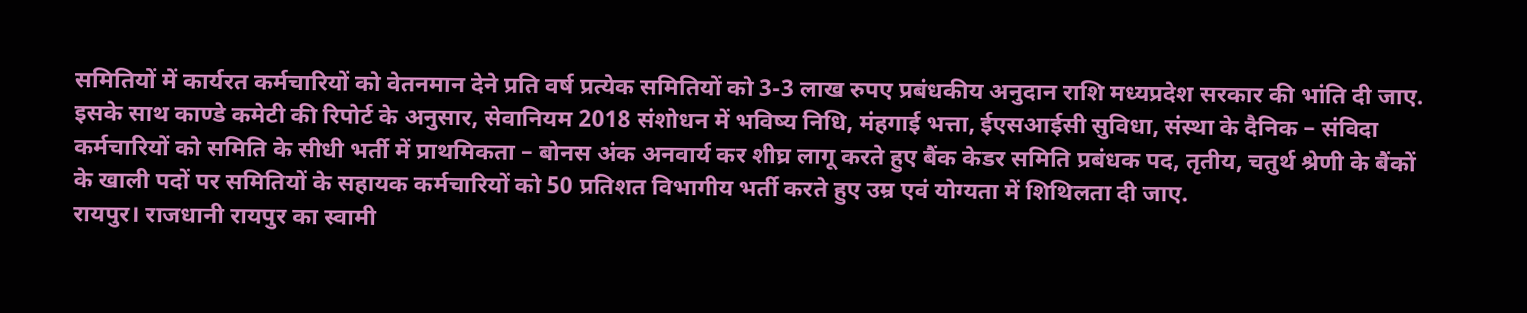समितियों में कार्यरत कर्मचारियों को वेतनमान देने प्रति वर्ष प्रत्येक समितियों को 3-3 लाख रुपए प्रबंधकीय अनुदान राशि मध्यप्रदेश सरकार की भांति दी जाए.
इसके साथ काण्डे कमेटी की रिपोर्ट के अनुसार, सेवानियम 2018 संशोधन में भविष्य निधि, मंहगाई भत्ता, ईएसआईसी सुविधा, संस्था के दैनिक – संविदा कर्मचारियों को समिति के सीधी भर्ती में प्राथमिकता – बोनस अंक अनवार्य कर शीघ्र लागू करते हुए बैंक केडर समिति प्रबंधक पद, तृतीय, चतुर्थ श्रेणी के बैंकों के खाली पदों पर समितियों के सहायक कर्मचारियों को 50 प्रतिशत विभागीय भर्ती करते हुए उम्र एवं योग्यता में शिथिलता दी जाए.
रायपुर। राजधानी रायपुर का स्वामी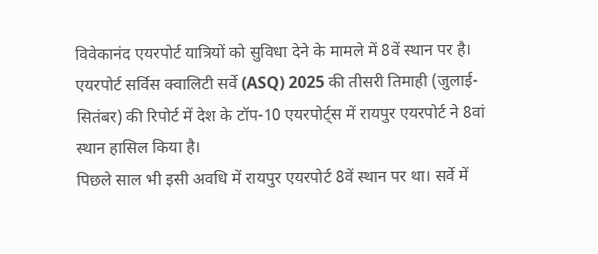विवेकानंद एयरपोर्ट यात्रियों को सुविधा देने के मामले में 8वें स्थान पर है। एयरपोर्ट सर्विस क्वालिटी सर्वे (ASQ) 2025 की तीसरी तिमाही (जुलाई-सितंबर) की रिपोर्ट में देश के टॉप-10 एयरपोर्ट्स में रायपुर एयरपोर्ट ने 8वां स्थान हासिल किया है।
पिछले साल भी इसी अवधि में रायपुर एयरपोर्ट 8वें स्थान पर था। सर्वे में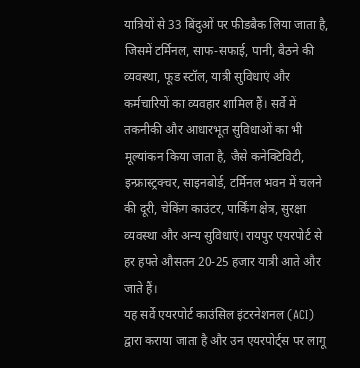यात्रियों से 33 बिंदुओं पर फीडबैक लिया जाता है, जिसमें टर्मिनल, साफ-सफाई, पानी, बैठने की व्यवस्था, फूड स्टॉल, यात्री सुविधाएं और कर्मचारियों का व्यवहार शामिल हैं। सर्वे में तकनीकी और आधारभूत सुविधाओं का भी मूल्यांकन किया जाता है, जैसे कनेक्टिविटी, इन्फ्रास्ट्रक्चर, साइनबोर्ड, टर्मिनल भवन में चलने की दूरी, चेकिंग काउंटर, पार्किंग क्षेत्र, सुरक्षा व्यवस्था और अन्य सुविधाएं। रायपुर एयरपोर्ट से हर हफ्ते औसतन 20-25 हजार यात्री आते और जाते हैं।
यह सर्वे एयरपोर्ट काउंसिल इंटरनेशनल (ACI) द्वारा कराया जाता है और उन एयरपोर्ट्स पर लागू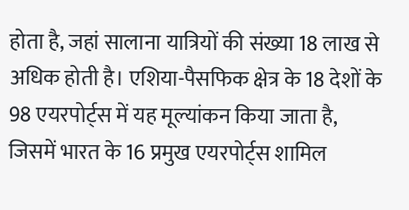होता है, जहां सालाना यात्रियों की संख्या 18 लाख से अधिक होती है। एशिया-पैसफिक क्षेत्र के 18 देशों के 98 एयरपोर्ट्स में यह मूल्यांकन किया जाता है, जिसमें भारत के 16 प्रमुख एयरपोर्ट्स शामिल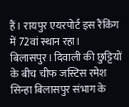हैं। रायपुर एयरपोर्ट इस रैंकिंग में 72वां स्थान रहा।
बिलासपुर। दिवाली की छुट्टियों के बीच चीफ जस्टिस रमेश सिन्हा बिलासपुर संभाग के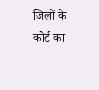जिलों के कोर्ट का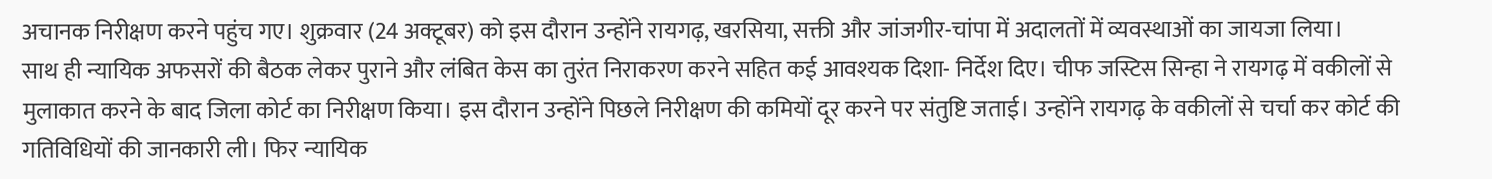अचानक निरीक्षण करने पहुंच गए। शुक्रवार (24 अक्टूबर) को इस दौरान उन्होंने रायगढ़, खरसिया, सक्ती और जांजगीर-चांपा में अदालतों में व्यवस्थाओं का जायजा लिया।
साथ ही न्यायिक अफसरों की बैठक लेकर पुराने और लंबित केस का तुरंत निराकरण करने सहित कई आवश्यक दिशा- निर्देश दिए। चीफ जस्टिस सिन्हा ने रायगढ़ में वकीलों से मुलाकात करने के बाद जिला कोर्ट का निरीक्षण किया। इस दौरान उन्होंने पिछले निरीक्षण की कमियों दूर करने पर संतुष्टि जताई। उन्होंने रायगढ़ के वकीलों से चर्चा कर कोर्ट की गतिविधियों की जानकारी ली। फिर न्यायिक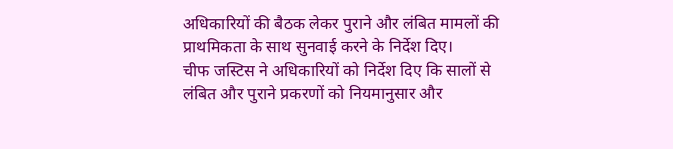अधिकारियों की बैठक लेकर पुराने और लंबित मामलों की प्राथमिकता के साथ सुनवाई करने के निर्देश दिए।
चीफ जस्टिस ने अधिकारियों को निर्देश दिए कि सालों से लंबित और पुराने प्रकरणों को नियमानुसार और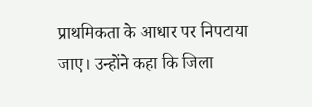प्राथमिकता के आधार पर निपटाया जाए। उन्होंने कहा कि जिला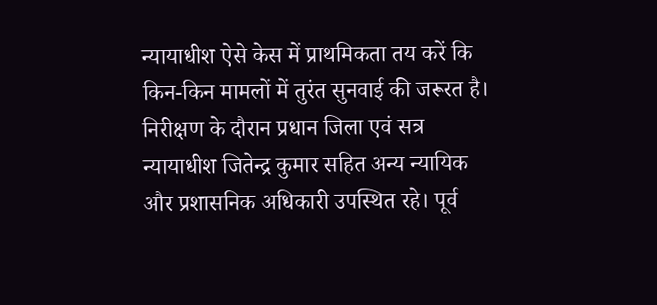न्यायाधीश ऐसे केस में प्राथमिकता तय करें कि किन-किन मामलों में तुरंत सुनवाई की जरूरत है। निरीक्षण के दौरान प्रधान जिला एवं सत्र न्यायाधीश जितेन्द्र कुमार सहित अन्य न्यायिक और प्रशासनिक अधिकारी उपस्थित रहे। पूर्व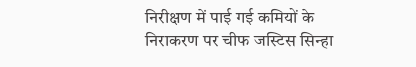निरीक्षण में पाई गई कमियों के निराकरण पर चीफ जस्टिस सिन्हा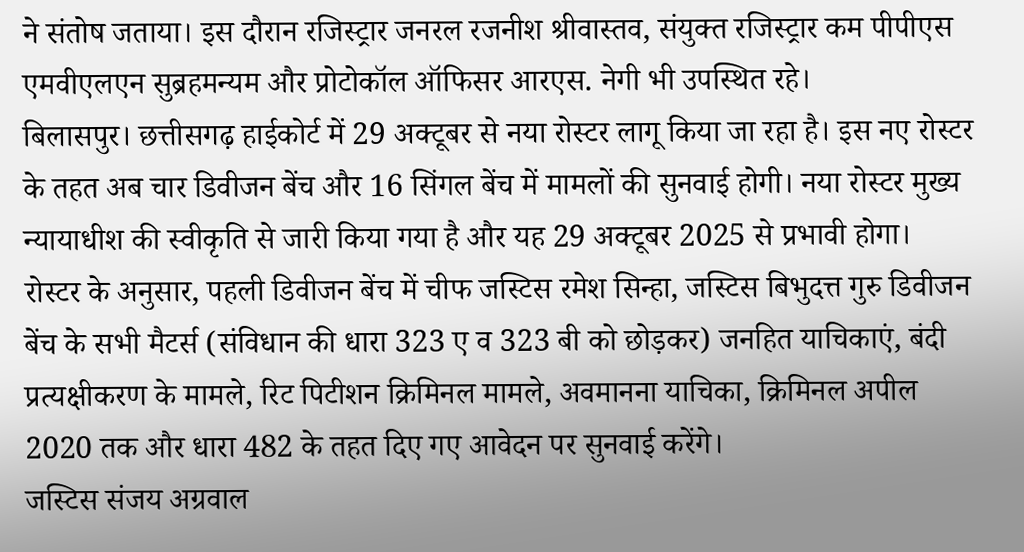ने संतोष जताया। इस दौरान रजिस्ट्रार जनरल रजनीश श्रीवास्तव, संयुक्त रजिस्ट्रार कम पीपीएस एमवीएलएन सुब्रहमन्यम और प्रोटोकॉल ऑफिसर आरएस. नेगी भी उपस्थित रहे।
बिलासपुर। छत्तीसगढ़ हाईकोर्ट में 29 अक्टूबर से नया रोस्टर लागू किया जा रहा है। इस नए रोस्टर के तहत अब चार डिवीजन बेंच और 16 सिंगल बेंच में मामलों की सुनवाई होगी। नया रोस्टर मुख्य न्यायाधीश की स्वीकृति से जारी किया गया है और यह 29 अक्टूबर 2025 से प्रभावी होगा।
रोस्टर के अनुसार, पहली डिवीजन बेंच में चीफ जस्टिस रमेश सिन्हा, जस्टिस बिभुदत्त गुरु डिवीजन बेंच के सभी मैटर्स (संविधान की धारा 323 ए व 323 बी को छोड़कर) जनहित याचिकाएं, बंदी प्रत्यक्षीकरण के मामले, रिट पिटीशन क्रिमिनल मामले, अवमानना याचिका, क्रिमिनल अपील 2020 तक और धारा 482 के तहत दिए गए आवेदन पर सुनवाई करेंगे।
जस्टिस संजय अग्रवाल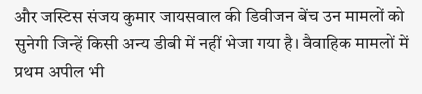और जस्टिस संजय कुमार जायसवाल की डिवीजन बेंच उन मामलों को सुनेगी जिन्हें किसी अन्य डीबी में नहीं भेजा गया है। वैवाहिक मामलों में प्रथम अपील भी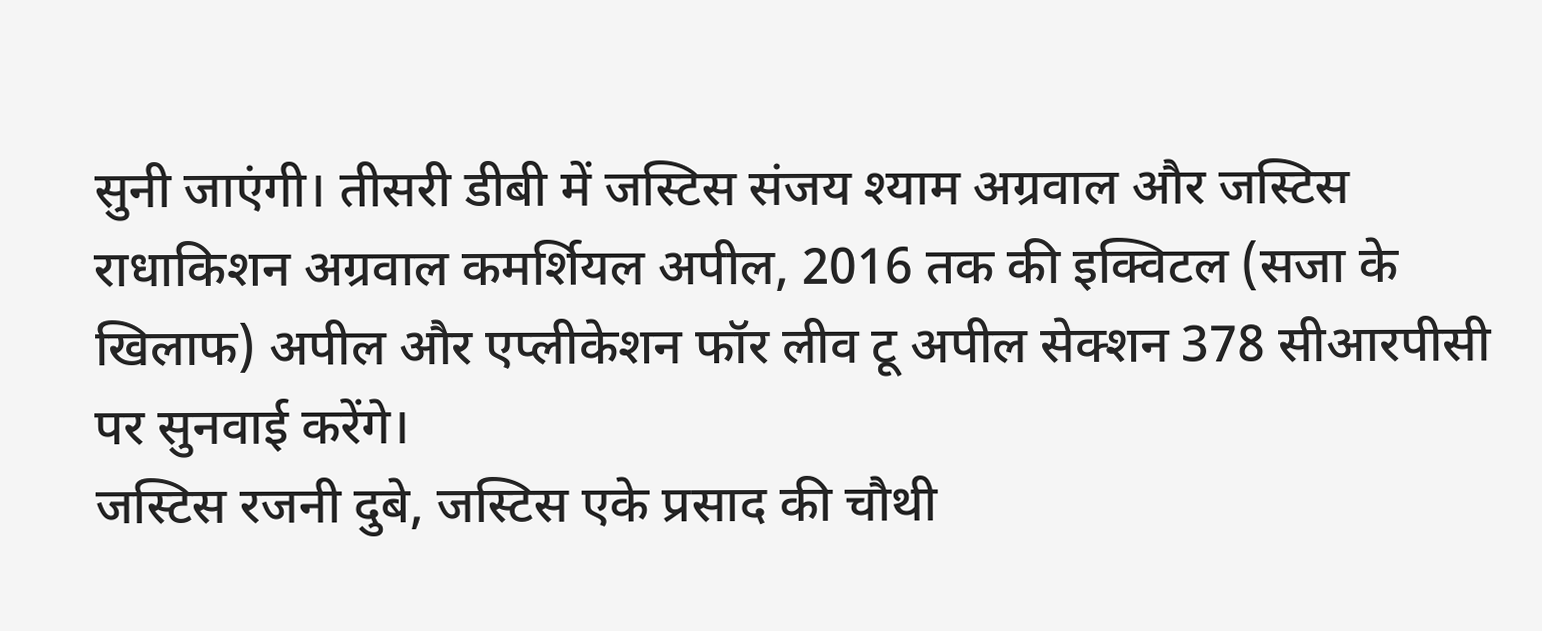सुनी जाएंगी। तीसरी डीबी में जस्टिस संजय श्याम अग्रवाल और जस्टिस राधाकिशन अग्रवाल कमर्शियल अपील, 2016 तक की इक्विटल (सजा के खिलाफ) अपील और एप्लीकेशन फॉर लीव टू अपील सेक्शन 378 सीआरपीसी पर सुनवाई करेंगे।
जस्टिस रजनी दुबे, जस्टिस एके प्रसाद की चौथी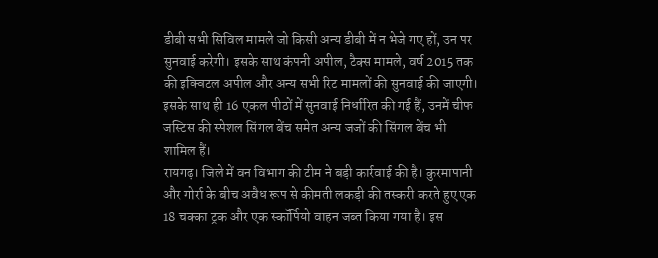डीबी सभी सिविल मामले जो किसी अन्य डीबी में न भेजे गए हों, उन पर सुनवाई करेगी। इसके साथ कंपनी अपील, टैक्स मामले, वर्ष 2015 तक की इक्विटल अपील और अन्य सभी रिट मामलों की सुनवाई की जाएगी। इसके साथ ही 16 एकल पीठों में सुनवाई निर्धारित की गई हैं, उनमें चीफ जस्टिस की स्पेशल सिंगल बेंच समेत अन्य जजों की सिंगल बेंच भी शामिल हैं।
रायगढ़। जिले में वन विभाग की टीम ने बड़ी कार्रवाई की है। कुरमापानी और गोर्रा के बीच अवैध रूप से कीमती लकड़ी की तस्करी करते हुए एक 18 चक्का ट्रक और एक स्कॉर्पियो वाहन जब्त किया गया है। इस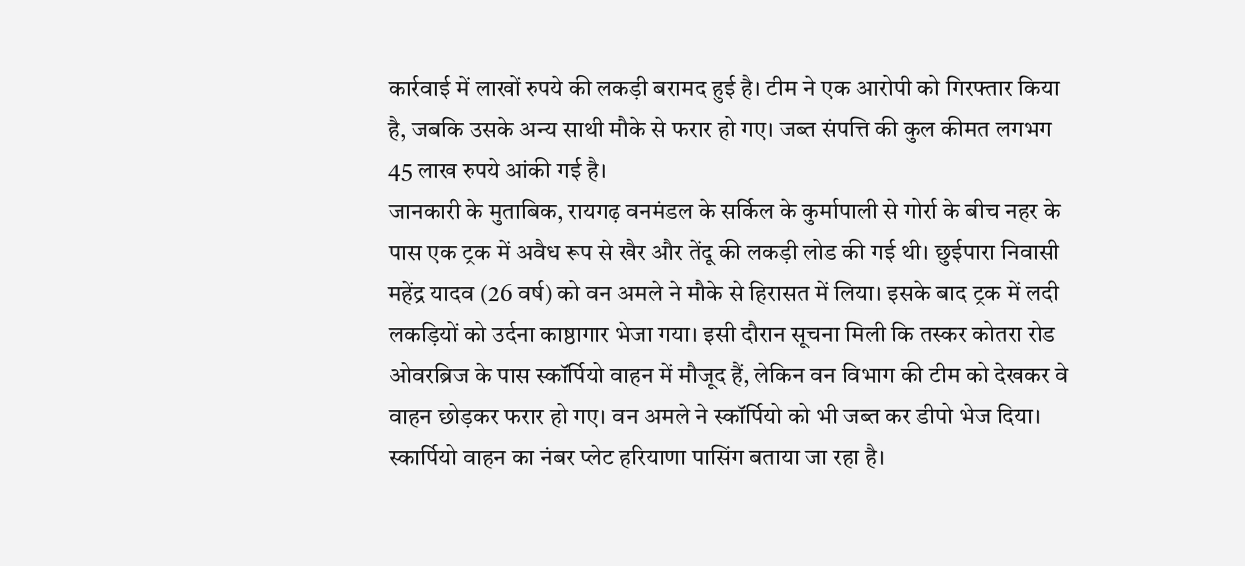कार्रवाई में लाखों रुपये की लकड़ी बरामद हुई है। टीम ने एक आरोपी को गिरफ्तार किया है, जबकि उसके अन्य साथी मौके से फरार हो गए। जब्त संपत्ति की कुल कीमत लगभग 45 लाख रुपये आंकी गई है।
जानकारी के मुताबिक, रायगढ़ वनमंडल के सर्किल के कुर्मापाली से गोर्रा के बीच नहर के पास एक ट्रक में अवैध रूप से खैर और तेंदू की लकड़ी लोड की गई थी। छुईपारा निवासी महेंद्र यादव (26 वर्ष) को वन अमले ने मौके से हिरासत में लिया। इसके बाद ट्रक में लदी लकड़ियों को उर्दना काष्ठागार भेजा गया। इसी दौरान सूचना मिली कि तस्कर कोतरा रोड ओवरब्रिज के पास स्कॉर्पियो वाहन में मौजूद हैं, लेकिन वन विभाग की टीम को देखकर वे वाहन छोड़कर फरार हो गए। वन अमले ने स्कॉर्पियो को भी जब्त कर डीपो भेज दिया। स्कार्पियो वाहन का नंबर प्लेट हरियाणा पासिंग बताया जा रहा है।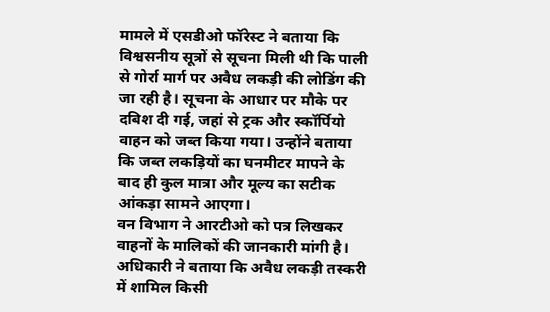मामले में एसडीओ फॉरेस्ट ने बताया कि विश्वसनीय सूत्रों से सूचना मिली थी कि पाली से गोर्रा मार्ग पर अवैध लकड़ी की लोडिंग की जा रही है। सूचना के आधार पर मौके पर दबिश दी गई, जहां से ट्रक और स्कॉर्पियो वाहन को जब्त किया गया। उन्होंने बताया कि जब्त लकड़ियों का घनमीटर मापने के बाद ही कुल मात्रा और मूल्य का सटीक आंकड़ा सामने आएगा।
वन विभाग ने आरटीओ को पत्र लिखकर वाहनों के मालिकों की जानकारी मांगी है। अधिकारी ने बताया कि अवैध लकड़ी तस्करी में शामिल किसी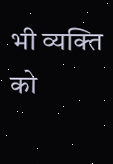भी व्यक्ति को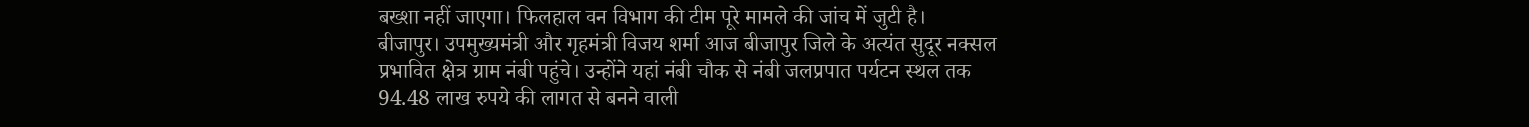बख्शा नहीं जाएगा। फिलहाल वन विभाग की टीम पूरे मामले की जांच में जुटी है।
बीजापुर। उपमुख्यमंत्री और गृहमंत्री विजय शर्मा आज बीजापुर जिले के अत्यंत सुदूर नक्सल प्रभावित क्षेत्र ग्राम नंबी पहुंचे। उन्होंने यहां नंबी चौक से नंबी जलप्रपात पर्यटन स्थल तक 94.48 लाख रुपये की लागत से बनने वाली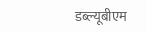डब्ल्यूबीएम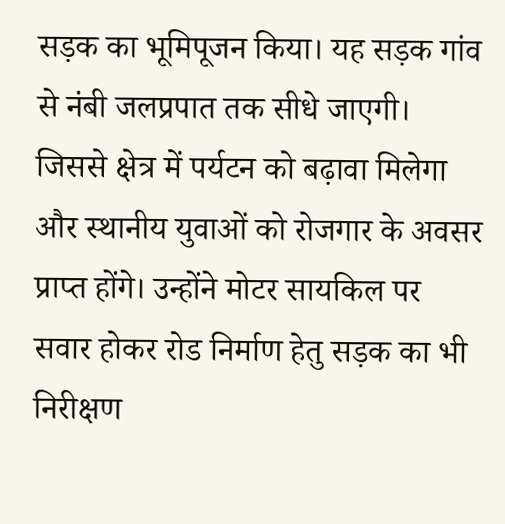सड़क का भूमिपूजन किया। यह सड़क गांव से नंबी जलप्रपात तक सीधे जाएगी। जिससे क्षेत्र में पर्यटन को बढ़ावा मिलेगा और स्थानीय युवाओं को रोजगार के अवसर प्राप्त होंगे। उन्होंने मोटर सायकिल पर सवार होकर रोड निर्माण हेतु सड़क का भी निरीक्षण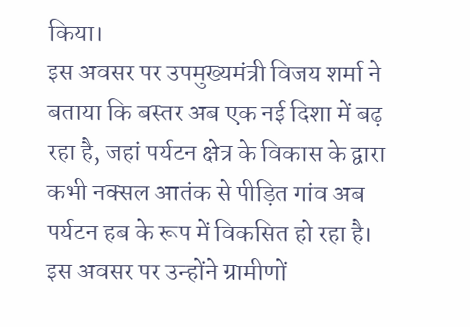किया।
इस अवसर पर उपमुख्यमंत्री विजय शर्मा ने बताया कि बस्तर अब एक नई दिशा में बढ़ रहा है, जहां पर्यटन क्षेत्र के विकास के द्वारा कभी नक्सल आतंक से पीड़ित गांव अब पर्यटन हब के रूप में विकसित हो रहा है। इस अवसर पर उन्होंने ग्रामीणों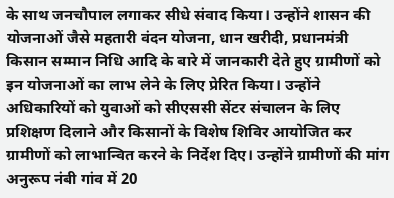के साथ जनचौपाल लगाकर सीधे संवाद किया। उन्होंने शासन की योजनाओं जैसे महतारी वंदन योजना, धान खरीदी, प्रधानमंत्री किसान सम्मान निधि आदि के बारे में जानकारी देते हुए ग्रामीणों को इन योजनाओं का लाभ लेने के लिए प्रेरित किया। उन्होंने अधिकारियों को युवाओं को सीएससी सेंटर संचालन के लिए प्रशिक्षण दिलाने और किसानों के विशेष शिविर आयोजित कर ग्रामीणों को लाभान्वित करने के निर्देश दिए। उन्होंने ग्रामीणों की मांग अनुरूप नंबी गांव में 20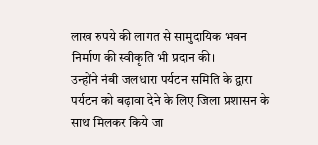लाख रुपये की लागत से सामुदायिक भवन निर्माण की स्वीकृति भी प्रदान की।
उन्होंने नंबी जलधारा पर्यटन समिति के द्वारा पर्यटन को बढ़ावा देने के लिए जिला प्रशासन के साथ मिलकर किये जा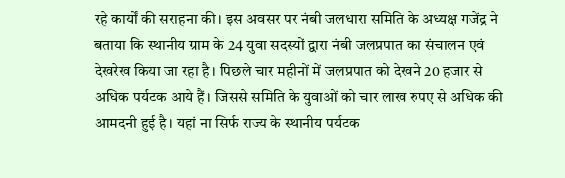रहे कार्यों की सराहना की। इस अवसर पर नंबी जलधारा समिति के अध्यक्ष गजेंद्र ने बताया कि स्थानीय ग्राम के 24 युवा सदस्यों द्वारा नंबी जलप्रपात का संचालन एवं देखरेख किया जा रहा है। पिछले चार महीनों में जलप्रपात को देखने 20 हजार से अधिक पर्यटक आये हैं। जिससे समिति के युवाओं को चार लाख रुपए से अधिक की आमदनी हुई है। यहां ना सिर्फ राज्य के स्थानीय पर्यटक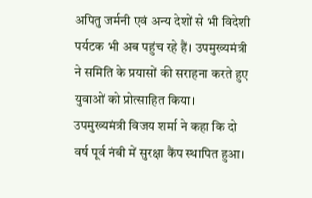अपितु जर्मनी एवं अन्य देशों से भी विदेशी पर्यटक भी अब पहुंच रहे हैं। उपमुख्यमंत्री ने समिति के प्रयासों की सराहना करते हुए युवाओं को प्रोत्साहित किया।
उपमुख्यमंत्री विजय शर्मा ने कहा कि दो वर्ष पूर्व नंबी में सुरक्षा कैंप स्थापित हुआ।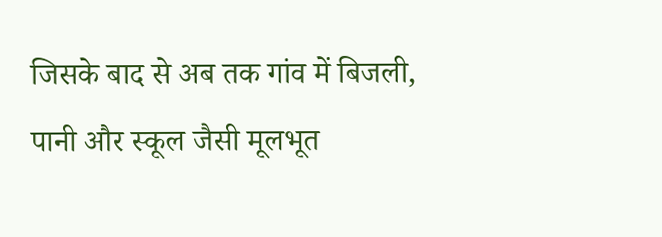जिसके बाद से अब तक गांव में बिजली, पानी और स्कूल जैसी मूलभूत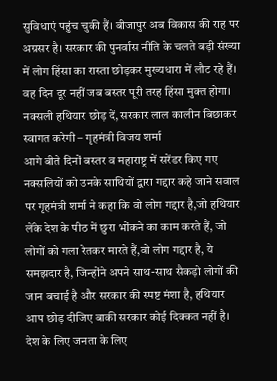सुविधाएं पहुंच चुकी हैं। बीजापुर अब विकास की राह पर अग्रसर है। सरकार की पुनर्वास नीति के चलते बड़ी संख्या में लोग हिंसा का रास्ता छोड़कर मुख्यधारा में लौट रहे हैं। वह दिन दूर नहीं जब बस्तर पूरी तरह हिंसा मुक्त होगा।
नक्सली हथियार छोड़ दें, सरकार लाल कालीन बिछाकर स्वागत करेगी – गृहमंत्री विजय शर्मा
आगे बीते दिनों बस्तर व महाराष्ट्र में सरेंडर किए गए नक्सलियों को उनके साथियों द्वारा गद्दार कहे जाने सवाल पर गृहमंत्री शर्मा ने कहा कि वो लोग गद्दार है,जो हथियार लेंके देश के पीठ में छुरा भोंकने का काम करते हैं, जो लोगों को गला रेतकर मारते हैं,वो लोग गद्दार है, ये समझदार है, जिन्होंने अपने साथ-साथ सैकड़ो लोगों की जान बचाई है और सरकार की स्पष्ट मंशा है, हथियार आप छोड़ दीजिए बाकी सरकार कोई दिक्कत नहीं है। देश के लिए जनता के लिए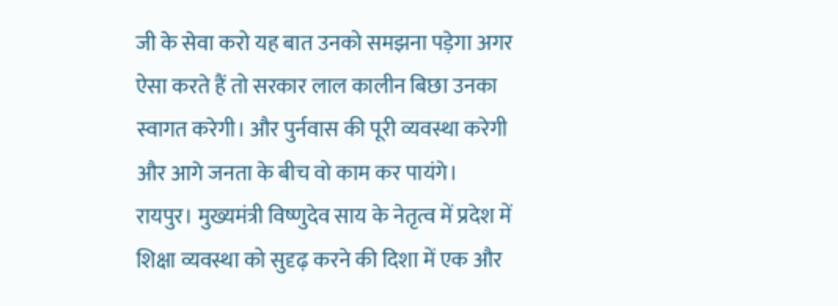जी के सेवा करो यह बात उनको समझना पड़ेगा अगर ऐसा करते हैं तो सरकार लाल कालीन बिछा उनका स्वागत करेगी। और पुर्नवास की पूरी व्यवस्था करेगी और आगे जनता के बीच वो काम कर पायंगे।
रायपुर। मुख्यमंत्री विष्णुदेव साय के नेतृत्व में प्रदेश में शिक्षा व्यवस्था को सुदृढ़ करने की दिशा में एक और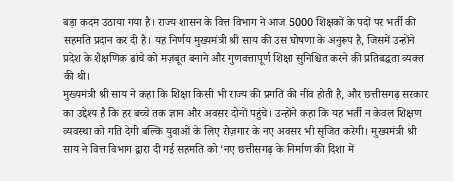बड़ा कदम उठाया गया है। राज्य शासन के वित्त विभाग ने आज 5000 शिक्षकों के पदों पर भर्ती की सहमति प्रदान कर दी है। यह निर्णय मुख्यमंत्री श्री साय की उस घोषणा के अनुरूप है, जिसमें उन्होंने प्रदेश के शैक्षणिक ढांचे को मज़बूत बनाने और गुणवत्तापूर्ण शिक्षा सुनिश्चित करने की प्रतिबद्धता व्यक्त की थी।
मुख्यमंत्री श्री साय ने कहा कि शिक्षा किसी भी राज्य की प्रगति की नींव होती है, और छत्तीसगढ़ सरकार का उद्देश्य है कि हर बच्चे तक ज्ञान और अवसर दोनों पहुंचे। उन्होंने कहा कि यह भर्ती न केवल शिक्षण व्यवस्था को गति देगी बल्कि युवाओं के लिए रोज़गार के नए अवसर भी सृजित करेगी। मुख्यमंत्री श्री साय ने वित्त विभाग द्वारा दी गई सहमति को ‘नए छत्तीसगढ़ के निर्माण की दिशा में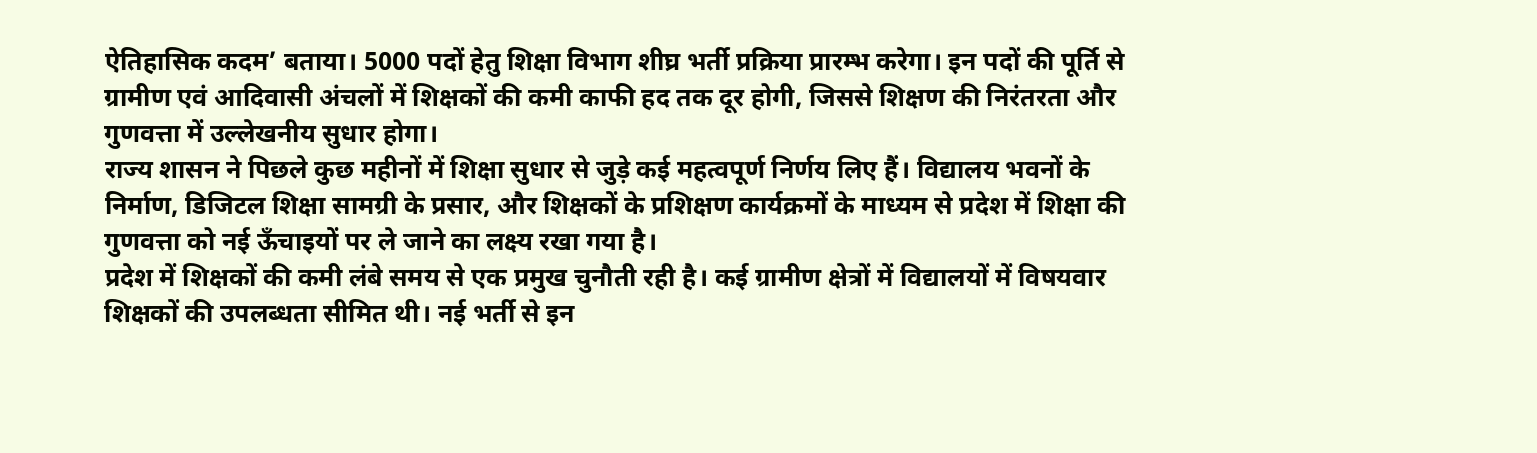ऐतिहासिक कदम’ बताया। 5000 पदों हेतु शिक्षा विभाग शीघ्र भर्ती प्रक्रिया प्रारम्भ करेगा। इन पदों की पूर्ति से ग्रामीण एवं आदिवासी अंचलों में शिक्षकों की कमी काफी हद तक दूर होगी, जिससे शिक्षण की निरंतरता और गुणवत्ता में उल्लेखनीय सुधार होगा।
राज्य शासन ने पिछले कुछ महीनों में शिक्षा सुधार से जुड़े कई महत्वपूर्ण निर्णय लिए हैं। विद्यालय भवनों के निर्माण, डिजिटल शिक्षा सामग्री के प्रसार, और शिक्षकों के प्रशिक्षण कार्यक्रमों के माध्यम से प्रदेश में शिक्षा की गुणवत्ता को नई ऊँचाइयों पर ले जाने का लक्ष्य रखा गया है।
प्रदेश में शिक्षकों की कमी लंबे समय से एक प्रमुख चुनौती रही है। कई ग्रामीण क्षेत्रों में विद्यालयों में विषयवार शिक्षकों की उपलब्धता सीमित थी। नई भर्ती से इन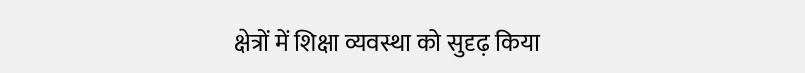क्षेत्रों में शिक्षा व्यवस्था को सुदृढ़ किया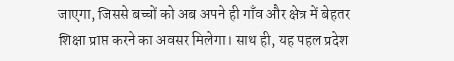जाएगा, जिससे बच्चों को अब अपने ही गाँव और क्षेत्र में बेहतर शिक्षा प्राप्त करने का अवसर मिलेगा। साथ ही, यह पहल प्रदेश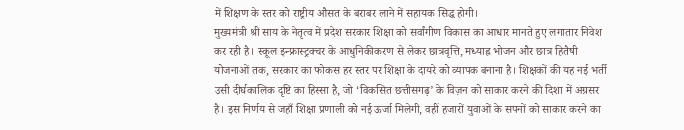में शिक्षण के स्तर को राष्ट्रीय औसत के बराबर लाने में सहायक सिद्ध होगी।
मुख्यमंत्री श्री साय के नेतृत्व में प्रदेश सरकार शिक्षा को सर्वांगीण विकास का आधार मानते हुए लगातार निवेश कर रही है। स्कूल इन्फ्रास्ट्रक्चर के आधुनिकीकरण से लेकर छात्रवृत्ति, मध्याह्न भोजन और छात्र हितैषी योजनाओं तक, सरकार का फोकस हर स्तर पर शिक्षा के दायरे को व्यापक बनाना है। शिक्षकों की यह नई भर्ती उसी दीर्घकालिक दृष्टि का हिस्सा है, जो ‘विकसित छत्तीसगढ़’ के विज़न को साकार करने की दिशा में अग्रसर है। इस निर्णय से जहाँ शिक्षा प्रणाली को नई ऊर्जा मिलेगी, वहीं हजारों युवाओं के सपनों को साकार करने का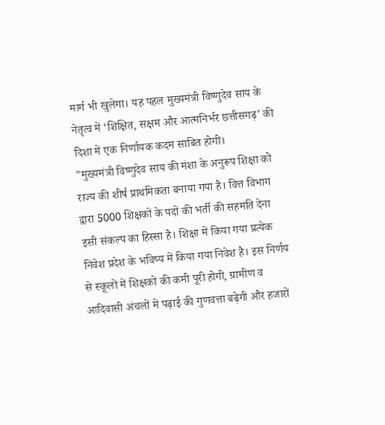मार्ग भी खुलेगा। यह पहल मुख्यमंत्री विष्णुदेव साय के नेतृत्व में ‘शिक्षित, सक्षम और आत्मनिर्भर छत्तीसगढ़’ की दिशा में एक निर्णायक कदम साबित होगी।
"मुख्यमंत्री विष्णुदेव साय की मंशा के अनुरूप शिक्षा को राज्य की शीर्ष प्राथमिकता बनाया गया है। वित्त विभाग द्वारा 5000 शिक्षकों के पदों की भर्ती की सहमति देना इसी संकल्प का हिस्सा है। शिक्षा में किया गया प्रत्येक निवेश प्रदेश के भविष्य में किया गया निवेश है। इस निर्णय से स्कूलों में शिक्षकों की कमी पूरी होगी, ग्रामीण व आदिवासी अंचलों में पढ़ाई की गुणवत्ता बढ़ेगी और हजारों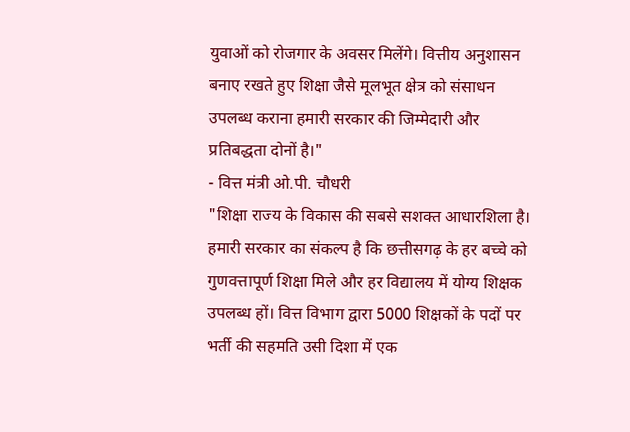युवाओं को रोजगार के अवसर मिलेंगे। वित्तीय अनुशासन बनाए रखते हुए शिक्षा जैसे मूलभूत क्षेत्र को संसाधन उपलब्ध कराना हमारी सरकार की जिम्मेदारी और प्रतिबद्धता दोनों है।"
- वित्त मंत्री ओ.पी. चौधरी
"शिक्षा राज्य के विकास की सबसे सशक्त आधारशिला है। हमारी सरकार का संकल्प है कि छत्तीसगढ़ के हर बच्चे को गुणवत्तापूर्ण शिक्षा मिले और हर विद्यालय में योग्य शिक्षक उपलब्ध हों। वित्त विभाग द्वारा 5000 शिक्षकों के पदों पर भर्ती की सहमति उसी दिशा में एक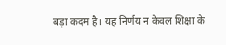बड़ा कदम है। यह निर्णय न केवल शिक्षा के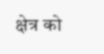क्षेत्र को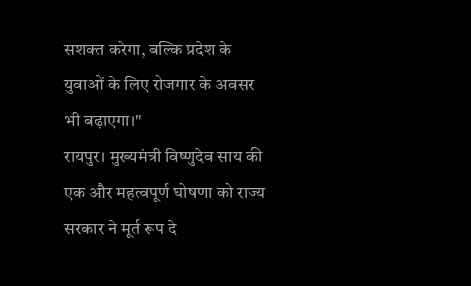सशक्त करेगा, बल्कि प्रदेश के युवाओं के लिए रोजगार के अवसर भी बढ़ाएगा।"
रायपुर। मुख्यमंत्री विष्णुदेव साय की एक और महत्वपूर्ण घोषणा को राज्य सरकार ने मूर्त रूप दे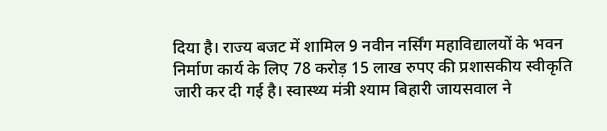दिया है। राज्य बजट में शामिल 9 नवीन नर्सिंग महाविद्यालयों के भवन निर्माण कार्य के लिए 78 करोड़ 15 लाख रुपए की प्रशासकीय स्वीकृति जारी कर दी गई है। स्वास्थ्य मंत्री श्याम बिहारी जायसवाल ने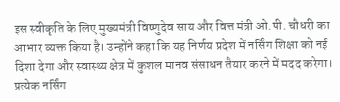इस स्वीकृति के लिए मुख्यमंत्री विष्णुदेव साय और वित्त मंत्री ओ.पी. चौधरी का आभार व्यक्त किया है। उन्होंने कहा कि यह निर्णय प्रदेश में नर्सिंग शिक्षा को नई दिशा देगा और स्वास्थ्य क्षेत्र में कुशल मानव संसाधन तैयार करने में मदद करेगा।
प्रत्येक नर्सिंग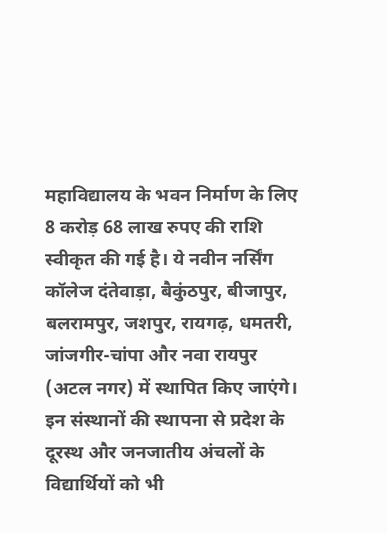महाविद्यालय के भवन निर्माण के लिए 8 करोड़ 68 लाख रुपए की राशि स्वीकृत की गई है। ये नवीन नर्सिंग कॉलेज दंतेवाड़ा, बैकुंठपुर, बीजापुर, बलरामपुर, जशपुर, रायगढ़, धमतरी, जांजगीर-चांपा और नवा रायपुर (अटल नगर) में स्थापित किए जाएंगे। इन संस्थानों की स्थापना से प्रदेश के दूरस्थ और जनजातीय अंचलों के विद्यार्थियों को भी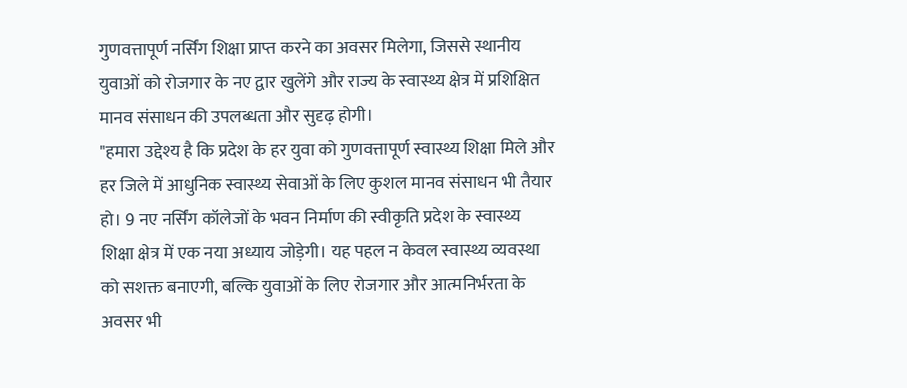गुणवत्तापूर्ण नर्सिंग शिक्षा प्राप्त करने का अवसर मिलेगा, जिससे स्थानीय युवाओं को रोजगार के नए द्वार खुलेंगे और राज्य के स्वास्थ्य क्षेत्र में प्रशिक्षित मानव संसाधन की उपलब्धता और सुदृढ़ होगी।
"हमारा उद्देश्य है कि प्रदेश के हर युवा को गुणवत्तापूर्ण स्वास्थ्य शिक्षा मिले और हर जिले में आधुनिक स्वास्थ्य सेवाओं के लिए कुशल मानव संसाधन भी तैयार हो। 9 नए नर्सिंग कॉलेजों के भवन निर्माण की स्वीकृति प्रदेश के स्वास्थ्य शिक्षा क्षेत्र में एक नया अध्याय जोड़ेगी। यह पहल न केवल स्वास्थ्य व्यवस्था को सशक्त बनाएगी, बल्कि युवाओं के लिए रोजगार और आत्मनिर्भरता के अवसर भी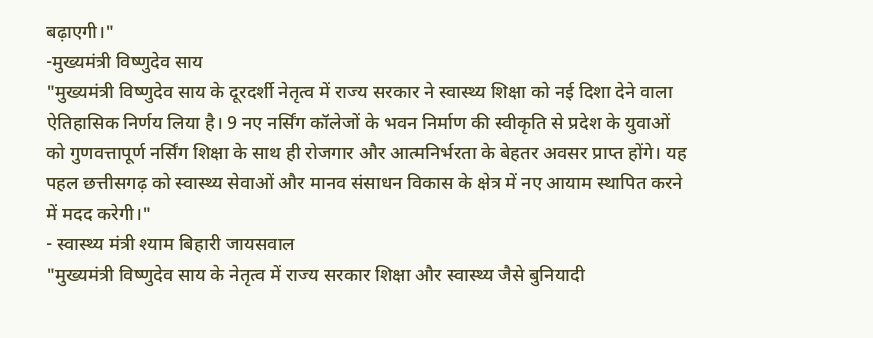बढ़ाएगी।"
-मुख्यमंत्री विष्णुदेव साय
"मुख्यमंत्री विष्णुदेव साय के दूरदर्शी नेतृत्व में राज्य सरकार ने स्वास्थ्य शिक्षा को नई दिशा देने वाला ऐतिहासिक निर्णय लिया है। 9 नए नर्सिंग कॉलेजों के भवन निर्माण की स्वीकृति से प्रदेश के युवाओं को गुणवत्तापूर्ण नर्सिंग शिक्षा के साथ ही रोजगार और आत्मनिर्भरता के बेहतर अवसर प्राप्त होंगे। यह पहल छत्तीसगढ़ को स्वास्थ्य सेवाओं और मानव संसाधन विकास के क्षेत्र में नए आयाम स्थापित करने में मदद करेगी।"
- स्वास्थ्य मंत्री श्याम बिहारी जायसवाल
"मुख्यमंत्री विष्णुदेव साय के नेतृत्व में राज्य सरकार शिक्षा और स्वास्थ्य जैसे बुनियादी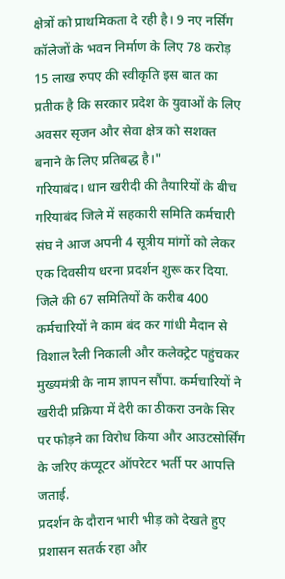क्षेत्रों को प्राथमिकता दे रही है। 9 नए नर्सिंग कॉलेजों के भवन निर्माण के लिए 78 करोड़ 15 लाख रुपए की स्वीकृति इस बात का प्रतीक है कि सरकार प्रदेश के युवाओं के लिए अवसर सृजन और सेवा क्षेत्र को सशक्त बनाने के लिए प्रतिबद्ध है।"
गरियाबंद। धान खरीदी की तैयारियों के बीच गरियाबंद जिले में सहकारी समिति कर्मचारी संघ ने आज अपनी 4 सूत्रीय मांगों को लेकर एक दिवसीय धरना प्रदर्शन शुरू कर दिया. जिले की 67 समितियों के करीब 400 कर्मचारियों ने काम बंद कर गांधी मैदान से विशाल रैली निकाली और कलेक्ट्रेट पहुंचकर मुख्यमंत्री के नाम ज्ञापन सौंपा. कर्मचारियों ने खरीदी प्रक्रिया में देरी का ठीकरा उनके सिर पर फोड़ने का विरोध किया और आउटसोर्सिंग के जरिए कंप्यूटर ऑपरेटर भर्ती पर आपत्ति जताई.
प्रदर्शन के दौरान भारी भीड़ को देखते हुए प्रशासन सतर्क रहा और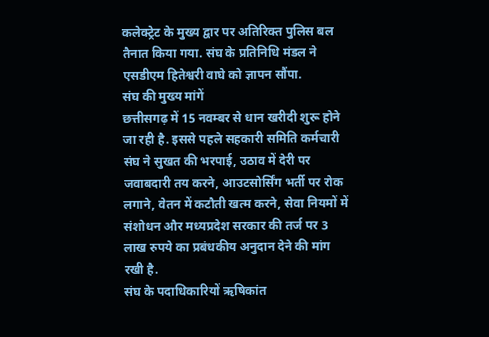कलेक्ट्रेट के मुख्य द्वार पर अतिरिक्त पुलिस बल तैनात किया गया. संघ के प्रतिनिधि मंडल ने एसडीएम हितेश्वरी वाघे को ज्ञापन सौंपा.
संघ की मुख्य मांगें
छत्तीसगढ़ में 15 नवम्बर से धान खरीदी शुरू होने जा रही है. इससे पहले सहकारी समिति कर्मचारी संघ ने सुखत की भरपाई, उठाव में देरी पर जवाबदारी तय करने, आउटसोर्सिंग भर्ती पर रोक लगाने, वेतन में कटौती खत्म करने, सेवा नियमों में संशोधन और मध्यप्रदेश सरकार की तर्ज पर 3 लाख रुपये का प्रबंधकीय अनुदान देने की मांग रखी है.
संघ के पदाधिकारियों ऋषिकांत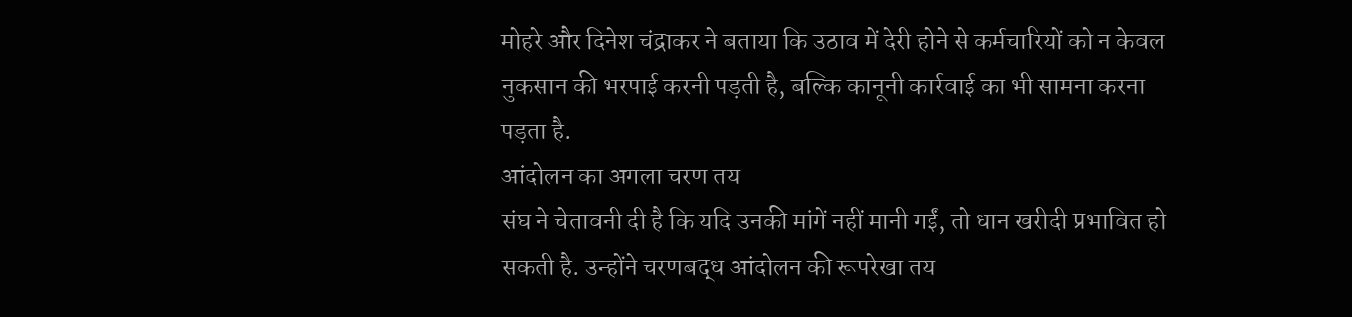मोहरे और दिनेश चंद्राकर ने बताया कि उठाव में देरी होने से कर्मचारियों को न केवल नुकसान की भरपाई करनी पड़ती है, बल्कि कानूनी कार्रवाई का भी सामना करना पड़ता है.
आंदोलन का अगला चरण तय
संघ ने चेतावनी दी है कि यदि उनकी मांगें नहीं मानी गईं, तो धान खरीदी प्रभावित हो सकती है. उन्होंने चरणबद्ध आंदोलन की रूपरेखा तय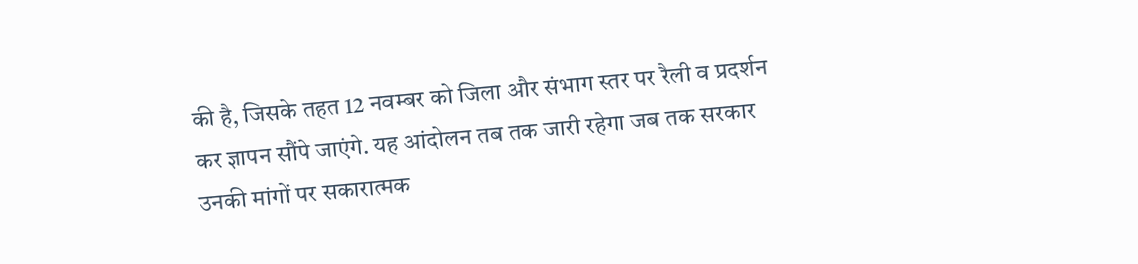की है, जिसके तहत 12 नवम्बर को जिला और संभाग स्तर पर रैली व प्रदर्शन कर ज्ञापन सौंपे जाएंगे. यह आंदोलन तब तक जारी रहेगा जब तक सरकार उनकी मांगों पर सकारात्मक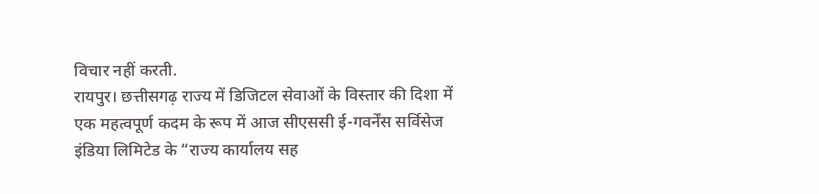विचार नहीं करती.
रायपुर। छत्तीसगढ़ राज्य में डिजिटल सेवाओं के विस्तार की दिशा में एक महत्वपूर्ण कदम के रूप में आज सीएससी ई-गवर्नेंस सर्विसेज इंडिया लिमिटेड के “राज्य कार्यालय सह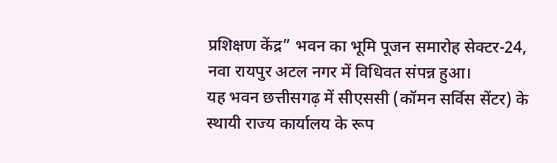प्रशिक्षण केंद्र” भवन का भूमि पूजन समारोह सेक्टर-24, नवा रायपुर अटल नगर में विधिवत संपन्न हुआ।
यह भवन छत्तीसगढ़ में सीएससी (कॉमन सर्विस सेंटर) के स्थायी राज्य कार्यालय के रूप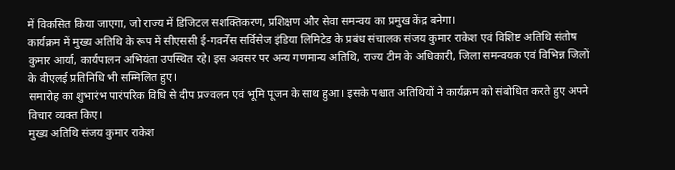में विकसित किया जाएगा, जो राज्य में डिजिटल सशक्तिकरण, प्रशिक्षण और सेवा समन्वय का प्रमुख केंद्र बनेगा।
कार्यक्रम में मुख्य अतिथि के रूप में सीएससी ई-गवर्नेंस सर्विसेज इंडिया लिमिटेड के प्रबंध संचालक संजय कुमार राकेश एवं विशिष्ट अतिथि संतोष कुमार आर्या, कार्यपालन अभियंता उपस्थित रहे। इस अवसर पर अन्य गणमान्य अतिथि, राज्य टीम के अधिकारी, जिला समन्वयक एवं विभिन्न जिलों के वीएलई प्रतिनिधि भी सम्मिलित हुए।
समारोह का शुभारंभ पारंपरिक विधि से दीप प्रज्वलन एवं भूमि पूजन के साथ हुआ। इसके पश्चात अतिथियों ने कार्यक्रम को संबोधित करते हुए अपने विचार व्यक्त किए।
मुख्य अतिथि संजय कुमार राकेश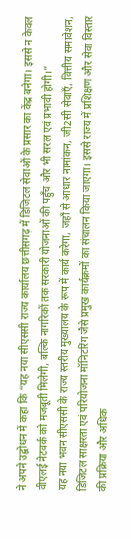ने अपने उद्बोधन में कहा कि “यह नया सीएससी राज्य कार्यालय छत्तीसगढ़ में डिजिटल सेवाओं के प्रसार का केंद्र बनेगा। इससे न केवल वीएलई नेटवर्क को मजबूती मिलेगी, बल्कि नागरिकों तक सरकारी योजनाओं की पहुँच और भी सरल एवं प्रभावी होगी।”
यह नया भवन सीएससी के राज्य स्तरीय मुख्यालय के रूप में कार्य करेगा, जहाँ से आधार नामांकन, जी2सी सेवाएँ, वित्तीय समावेशन, डिजिटल साक्षरता एवं परियोजना मॉनिटरिंग जैसे प्रमुख कार्यक्रमों का संचालन किया जाएगा। इससे राज्य में प्रशिक्षण और सेवा विस्तार की प्रक्रिया और अधिक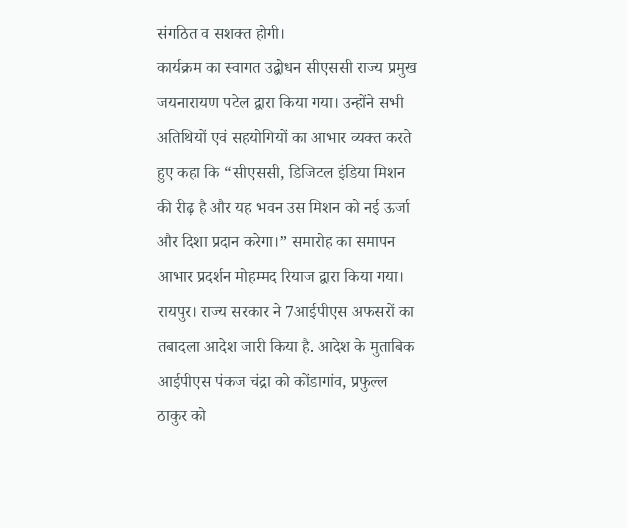संगठित व सशक्त होगी।
कार्यक्रम का स्वागत उद्बोधन सीएससी राज्य प्रमुख जयनारायण पटेल द्वारा किया गया। उन्होंने सभी अतिथियों एवं सहयोगियों का आभार व्यक्त करते हुए कहा कि “सीएससी, डिजिटल इंडिया मिशन की रीढ़ है और यह भवन उस मिशन को नई ऊर्जा और दिशा प्रदान करेगा।” समारोह का समापन आभार प्रदर्शन मोहम्मद रियाज द्वारा किया गया।
रायपुर। राज्य सरकार ने 7आईपीएस अफसरों का तबादला आदेश जारी किया है. आदेश के मुताबिक आईपीएस पंकज चंद्रा को कोंडागांव, प्रफुल्ल ठाकुर को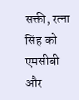सक्ती, रत्ना सिंह को एमसीबी और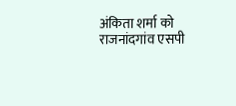अंकिता शर्मा को राजनांदगांव एसपी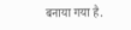बनाया गया है.